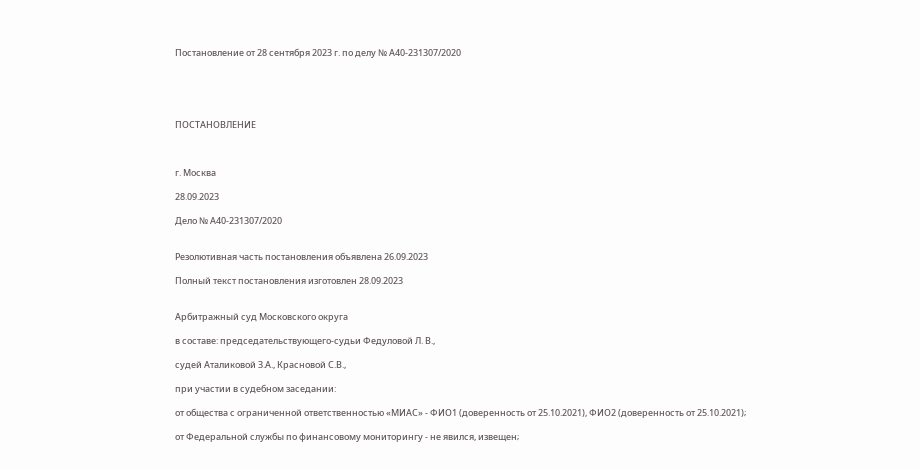Постановление от 28 сентября 2023 г. по делу № А40-231307/2020





ПОСТАНОВЛЕНИЕ



г. Москва

28.09.2023

Дело № А40-231307/2020


Резолютивная часть постановления объявлена 26.09.2023

Полный текст постановления изготовлен 28.09.2023


Арбитражный суд Московского округа

в составе: председательствующего-судьи Федуловой Л. В.,

судей Аталиковой З.А., Красновой С.В.,

при участии в судебном заседании:

от общества с ограниченной ответственностью «МИАС» - ФИО1 (доверенность от 25.10.2021), ФИО2 (доверенность от 25.10.2021);

от Федеральной службы по финансовому мониторингу - не явился, извещен;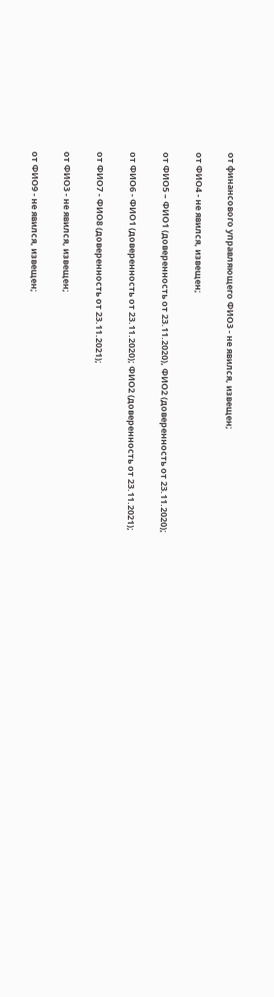от финансового управляющего ФИО3 - не явился, извещен;

от ФИО4 - не явился, извещен;

от ФИО5 – ФИО1 (доверенность от 23.11.2020), ФИО2 (доверенность от 23.11.2020);

от ФИО6 - ФИО1 (доверенность от 23.11.2020); ФИО2 (доверенность от 23.11.2021);

от ФИО7 - ФИО8 (доверенность от 23.11.2021);

от ФИО3 - не явился, извещен;

от ФИО9 - не явился, извещен;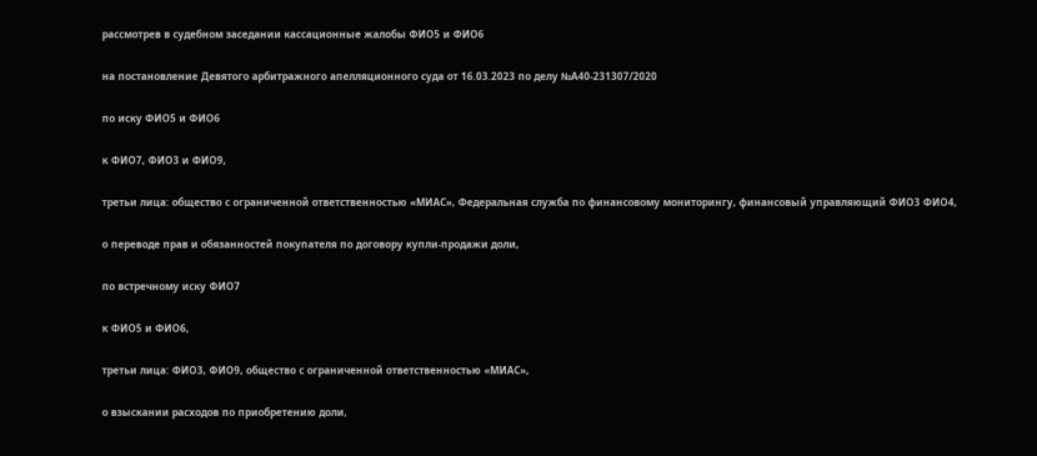рассмотрев в судебном заседании кассационные жалобы ФИО5 и ФИО6

на постановление Девятого арбитражного апелляционного суда от 16.03.2023 по делу №А40-231307/2020

по иску ФИО5 и ФИО6

к ФИО7, ФИО3 и ФИО9,

третьи лица: общество с ограниченной ответственностью «МИАС», Федеральная служба по финансовому мониторингу, финансовый управляющий ФИО3 ФИО4,

о переводе прав и обязанностей покупателя по договору купли-продажи доли,

по встречному иску ФИО7

к ФИО5 и ФИО6,

третьи лица: ФИО3, ФИО9, общество с ограниченной ответственностью «МИАС»,

о взыскании расходов по приобретению доли,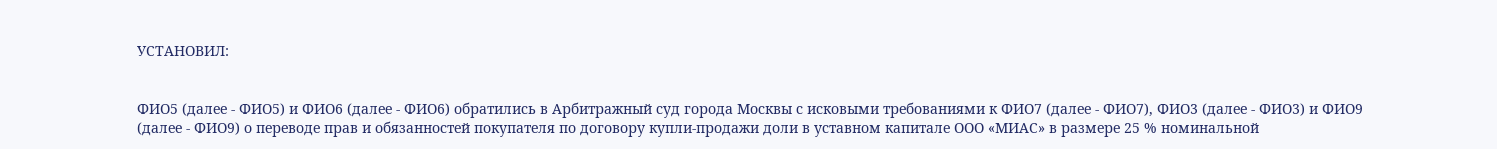УСТАНОВИЛ:


ФИО5 (далее - ФИО5) и ФИО6 (далее - ФИО6) обратились в Арбитражный суд города Москвы с исковыми требованиями к ФИО7 (далее - ФИО7), ФИО3 (далее - ФИО3) и ФИО9 (далее - ФИО9) о переводе прав и обязанностей покупателя по договору купли-продажи доли в уставном капитале ООО «МИАС» в размере 25 % номинальной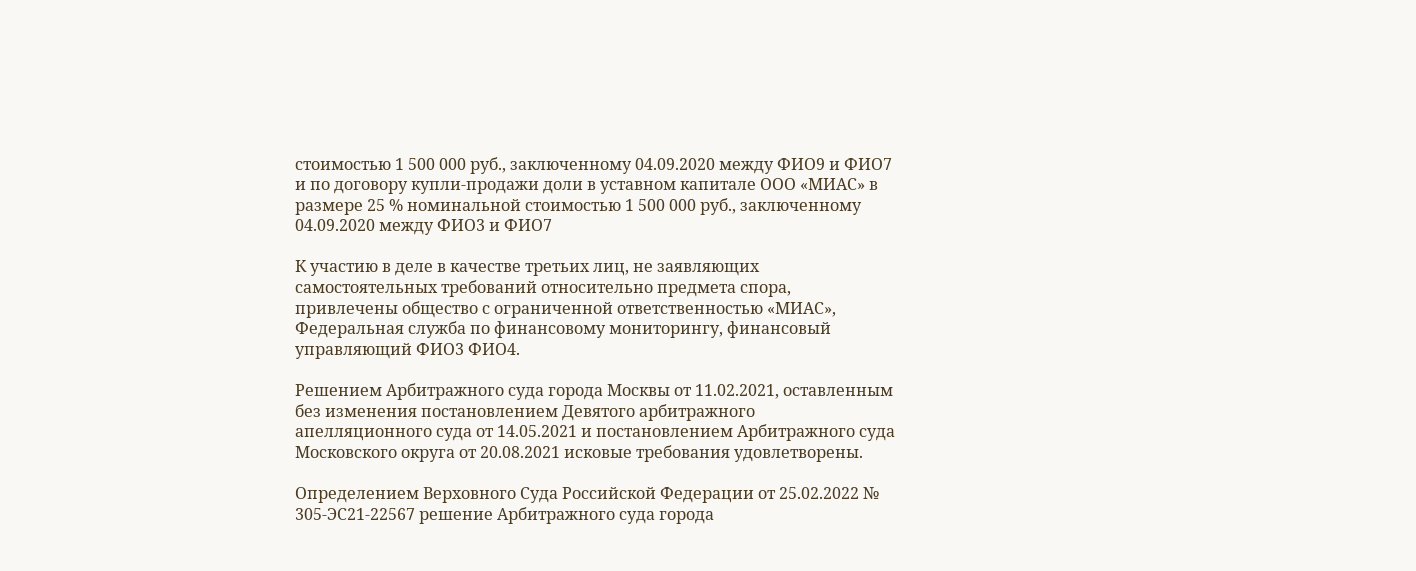стоимостью 1 500 000 руб., заключенному 04.09.2020 между ФИО9 и ФИО7 и по договору купли-продажи доли в уставном капитале ООО «МИАС» в размере 25 % номинальной стоимостью 1 500 000 руб., заключенному 04.09.2020 между ФИО3 и ФИО7

К участию в деле в качестве третьих лиц, не заявляющих самостоятельных требований относительно предмета спора, привлечены общество с ограниченной ответственностью «МИАС», Федеральная служба по финансовому мониторингу, финансовый управляющий ФИО3 ФИО4.

Решением Арбитражного суда города Москвы от 11.02.2021, оставленным без изменения постановлением Девятого арбитражного апелляционного суда от 14.05.2021 и постановлением Арбитражного суда Московского округа от 20.08.2021 исковые требования удовлетворены.

Определением Верховного Суда Российской Федерации от 25.02.2022 № 305-ЭС21-22567 решение Арбитражного суда города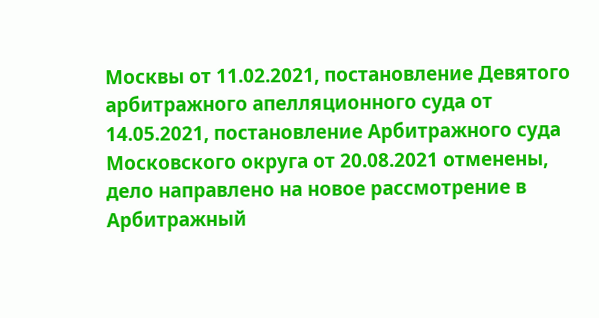Москвы от 11.02.2021, постановление Девятого арбитражного апелляционного суда от 14.05.2021, постановление Арбитражного суда Московского округа от 20.08.2021 отменены, дело направлено на новое рассмотрение в Арбитражный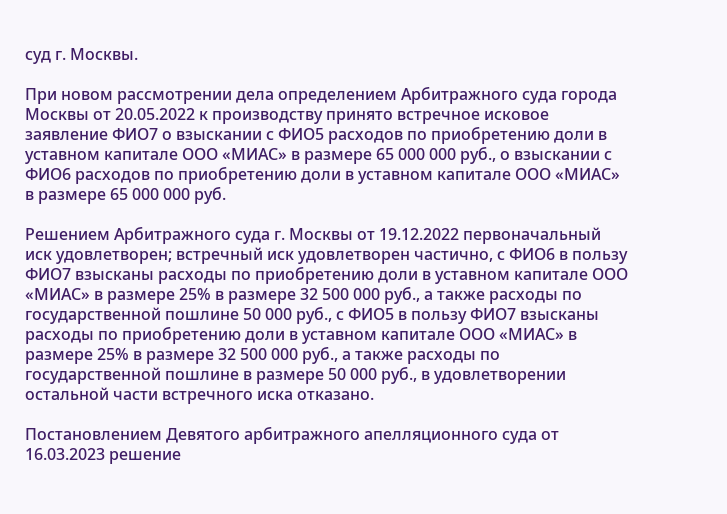суд г. Москвы.

При новом рассмотрении дела определением Арбитражного суда города Москвы от 20.05.2022 к производству принято встречное исковое заявление ФИО7 о взыскании с ФИО5 расходов по приобретению доли в уставном капитале ООО «МИАС» в размере 65 000 000 руб., о взыскании с ФИО6 расходов по приобретению доли в уставном капитале ООО «МИАС» в размере 65 000 000 руб.

Решением Арбитражного суда г. Москвы от 19.12.2022 первоначальный иск удовлетворен; встречный иск удовлетворен частично, с ФИО6 в пользу ФИО7 взысканы расходы по приобретению доли в уставном капитале ООО «МИАС» в размере 25% в размере 32 500 000 руб., а также расходы по государственной пошлине 50 000 руб., с ФИО5 в пользу ФИО7 взысканы расходы по приобретению доли в уставном капитале ООО «МИАС» в размере 25% в размере 32 500 000 руб., а также расходы по государственной пошлине в размере 50 000 руб., в удовлетворении остальной части встречного иска отказано.

Постановлением Девятого арбитражного апелляционного суда от 16.03.2023 решение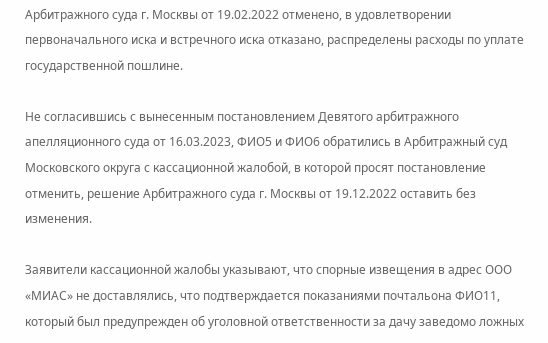Арбитражного суда г. Москвы от 19.02.2022 отменено, в удовлетворении первоначального иска и встречного иска отказано, распределены расходы по уплате государственной пошлине.

Не согласившись с вынесенным постановлением Девятого арбитражного апелляционного суда от 16.03.2023, ФИО5 и ФИО6 обратились в Арбитражный суд Московского округа с кассационной жалобой, в которой просят постановление отменить, решение Арбитражного суда г. Москвы от 19.12.2022 оставить без изменения.

Заявители кассационной жалобы указывают, что спорные извещения в адрес ООО «МИАС» не доставлялись, что подтверждается показаниями почтальона ФИО11, который был предупрежден об уголовной ответственности за дачу заведомо ложных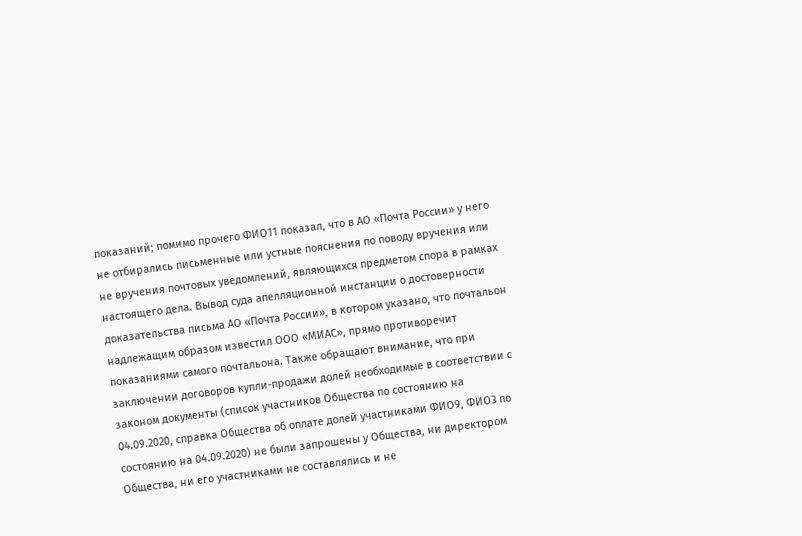показаний; помимо прочего ФИО11 показал, что в АО «Почта России» у него не отбирались письменные или устные пояснения по поводу вручения или не вручения почтовых уведомлений, являющихся предметом спора в рамках настоящего дела. Вывод суда апелляционной инстанции о достоверности доказательства письма АО «Почта России», в котором указано, что почтальон надлежащим образом известил ООО «МИАС», прямо противоречит показаниями самого почтальона. Также обращают внимание, что при заключении договоров купли-продажи долей необходимые в соответствии с законом документы (список участников Общества по состоянию на 04.09.2020, справка Общества об оплате долей участниками ФИО9, ФИО3 по состоянию на 04.09.2020) не были запрошены у Общества, ни директором Общества, ни его участниками не составлялись и не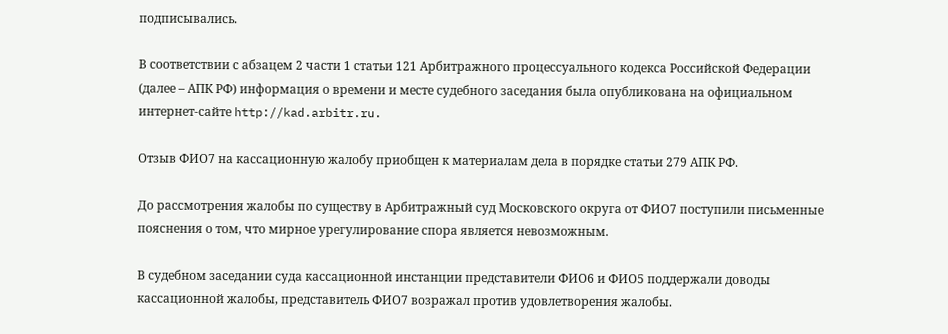подписывались.

В соответствии с абзацем 2 части 1 статьи 121 Арбитражного процессуального кодекса Российской Федерации (далее – АПК РФ) информация о времени и месте судебного заседания была опубликована на официальном интернет-сайте http://kad.arbitr.ru.

Отзыв ФИО7 на кассационную жалобу приобщен к материалам дела в порядке статьи 279 АПК РФ.

До рассмотрения жалобы по существу в Арбитражный суд Московского округа от ФИО7 поступили письменные пояснения о том, что мирное урегулирование спора является невозможным.

В судебном заседании суда кассационной инстанции представители ФИО6 и ФИО5 поддержали доводы кассационной жалобы, представитель ФИО7 возражал против удовлетворения жалобы.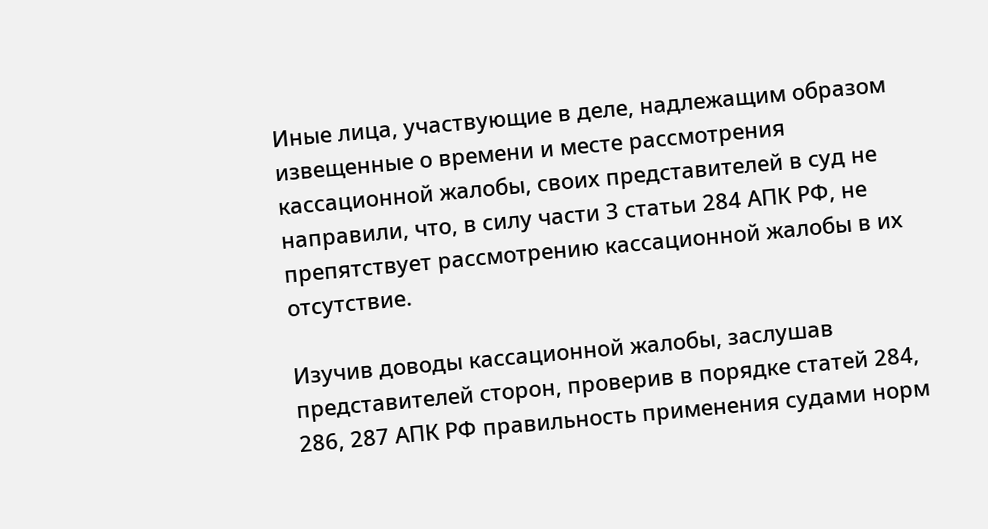Иные лица, участвующие в деле, надлежащим образом извещенные о времени и месте рассмотрения кассационной жалобы, своих представителей в суд не направили, что, в силу части 3 статьи 284 АПК РФ, не препятствует рассмотрению кассационной жалобы в их отсутствие.

Изучив доводы кассационной жалобы, заслушав представителей сторон, проверив в порядке статей 284, 286, 287 АПК РФ правильность применения судами норм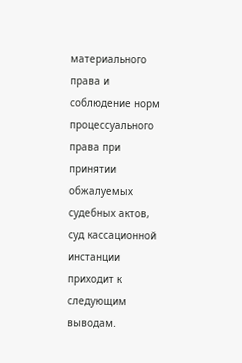материального права и соблюдение норм процессуального права при принятии обжалуемых судебных актов, суд кассационной инстанции приходит к следующим выводам.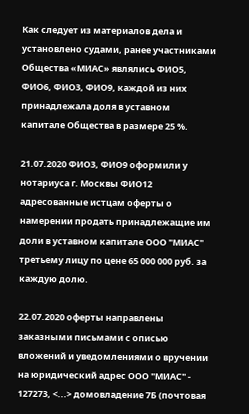Как следует из материалов дела и установлено судами, ранее участниками Общества «МИАС» являлись ФИО5, ФИО6, ФИО3, ФИО9, каждой из них принадлежала доля в уставном капитале Общества в размере 25 %.

21.07.2020 ФИО3, ФИО9 оформили у нотариуса г. Москвы ФИО12 адресованные истцам оферты о намерении продать принадлежащие им доли в уставном капитале ООО "МИАС" третьему лицу по цене 65 000 000 руб. за каждую долю.

22.07.2020 оферты направлены заказными письмами с описью вложений и уведомлениями о вручении на юридический адрес ООО "МИАС" - 127273, <...> домовладение 7Б (почтовая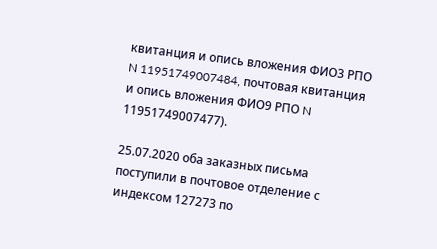квитанция и опись вложения ФИО3 РПО N 11951749007484, почтовая квитанция и опись вложения ФИО9 РПО N 11951749007477).

25.07.2020 оба заказных письма поступили в почтовое отделение с индексом 127273 по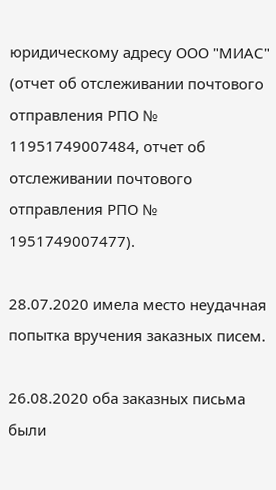юридическому адресу ООО "МИАС" (отчет об отслеживании почтового отправления РПО № 11951749007484, отчет об отслеживании почтового отправления РПО № 1951749007477).

28.07.2020 имела место неудачная попытка вручения заказных писем.

26.08.2020 оба заказных письма были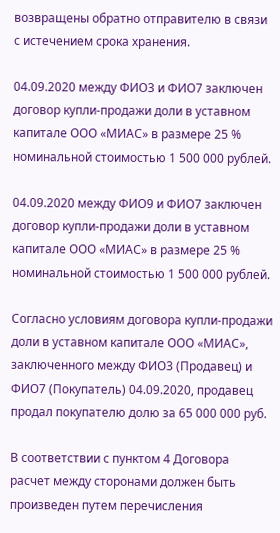возвращены обратно отправителю в связи с истечением срока хранения.

04.09.2020 между ФИО3 и ФИО7 заключен договор купли-продажи доли в уставном капитале ООО «МИАС» в размере 25 % номинальной стоимостью 1 500 000 рублей.

04.09.2020 между ФИО9 и ФИО7 заключен договор купли-продажи доли в уставном капитале ООО «МИАС» в размере 25 % номинальной стоимостью 1 500 000 рублей.

Согласно условиям договора купли-продажи доли в уставном капитале ООО «МИАС», заключенного между ФИО3 (Продавец) и ФИО7 (Покупатель) 04.09.2020, продавец продал покупателю долю за 65 000 000 руб.

В соответствии с пунктом 4 Договора расчет между сторонами должен быть произведен путем перечисления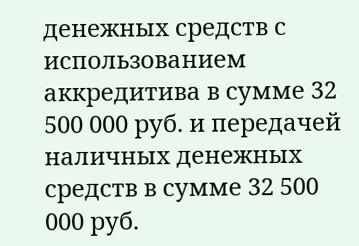денежных средств с использованием аккредитива в сумме 32 500 000 руб. и передачей наличных денежных средств в сумме 32 500 000 руб.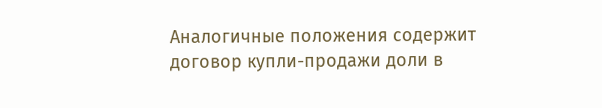Аналогичные положения содержит договор купли-продажи доли в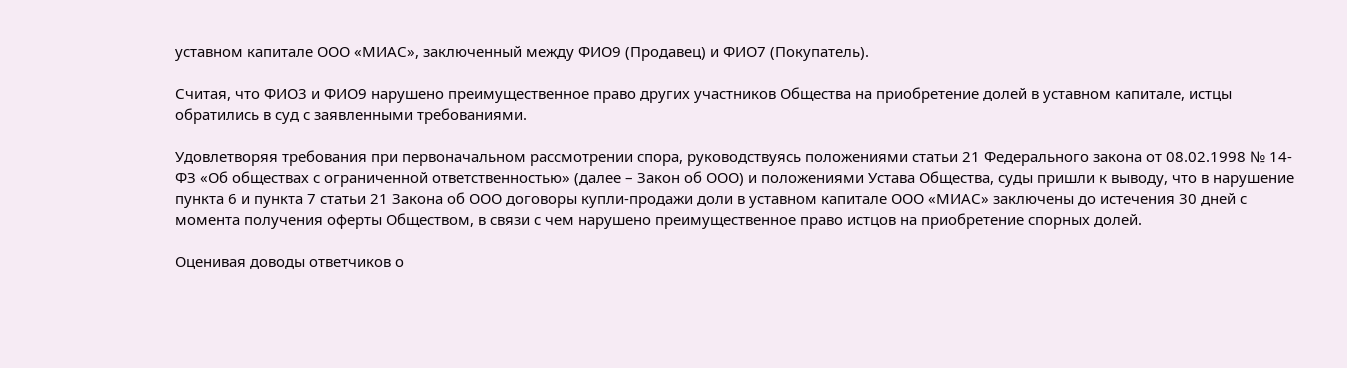уставном капитале ООО «МИАС», заключенный между ФИО9 (Продавец) и ФИО7 (Покупатель).

Считая, что ФИО3 и ФИО9 нарушено преимущественное право других участников Общества на приобретение долей в уставном капитале, истцы обратились в суд с заявленными требованиями.

Удовлетворяя требования при первоначальном рассмотрении спора, руководствуясь положениями статьи 21 Федерального закона от 08.02.1998 № 14-ФЗ «Об обществах с ограниченной ответственностью» (далее – Закон об ООО) и положениями Устава Общества, суды пришли к выводу, что в нарушение пункта 6 и пункта 7 статьи 21 Закона об ООО договоры купли-продажи доли в уставном капитале ООО «МИАС» заключены до истечения 30 дней с момента получения оферты Обществом, в связи с чем нарушено преимущественное право истцов на приобретение спорных долей.

Оценивая доводы ответчиков о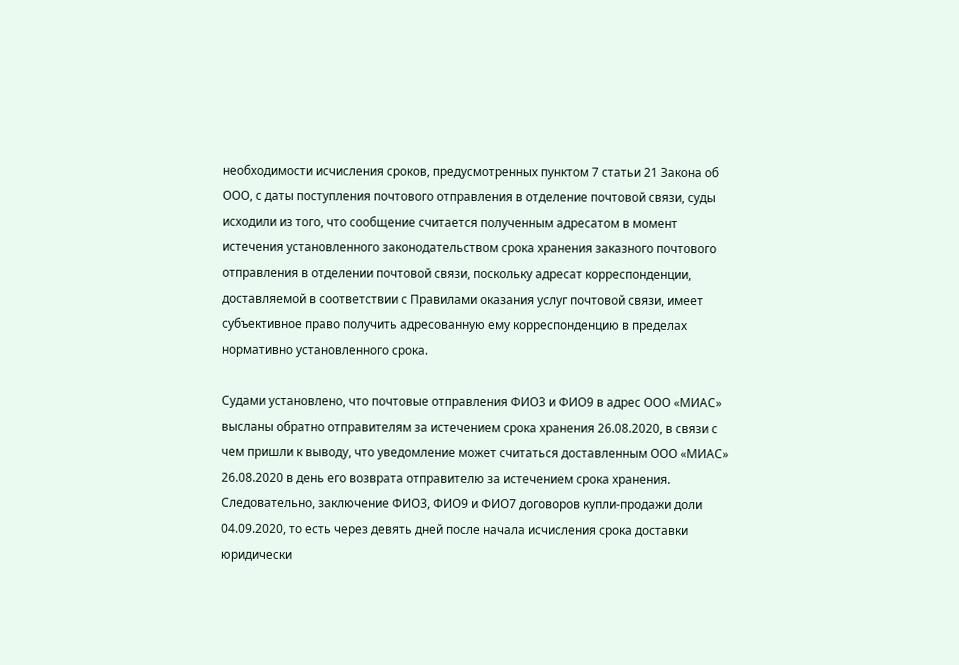необходимости исчисления сроков, предусмотренных пунктом 7 статьи 21 Закона об ООО, с даты поступления почтового отправления в отделение почтовой связи, суды исходили из того, что сообщение считается полученным адресатом в момент истечения установленного законодательством срока хранения заказного почтового отправления в отделении почтовой связи, поскольку адресат корреспонденции, доставляемой в соответствии с Правилами оказания услуг почтовой связи, имеет субъективное право получить адресованную ему корреспонденцию в пределах нормативно установленного срока.

Судами установлено, что почтовые отправления ФИО3 и ФИО9 в адрес ООО «МИАС» высланы обратно отправителям за истечением срока хранения 26.08.2020, в связи с чем пришли к выводу, что уведомление может считаться доставленным ООО «МИАС» 26.08.2020 в день его возврата отправителю за истечением срока хранения. Следовательно, заключение ФИО3, ФИО9 и ФИО7 договоров купли-продажи доли 04.09.2020, то есть через девять дней после начала исчисления срока доставки юридически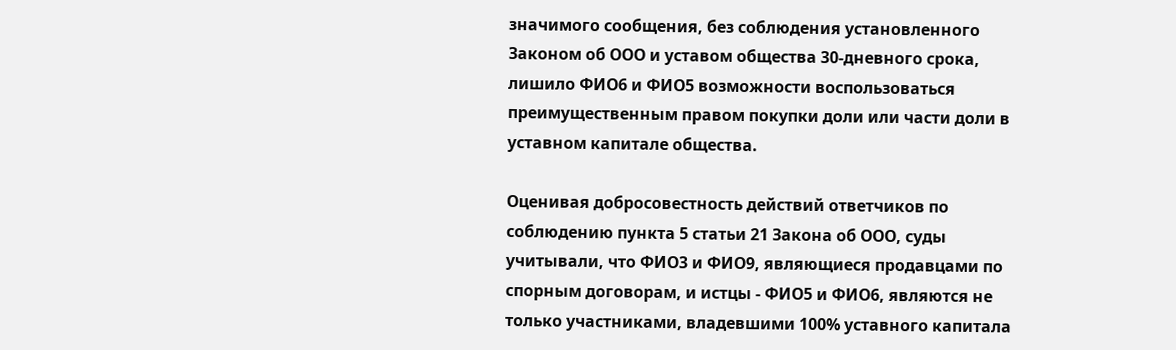значимого сообщения, без соблюдения установленного Законом об ООО и уставом общества 30-дневного срока, лишило ФИО6 и ФИО5 возможности воспользоваться преимущественным правом покупки доли или части доли в уставном капитале общества.

Оценивая добросовестность действий ответчиков по соблюдению пункта 5 статьи 21 Закона об ООО, суды учитывали, что ФИО3 и ФИО9, являющиеся продавцами по спорным договорам, и истцы - ФИО5 и ФИО6, являются не только участниками, владевшими 100% уставного капитала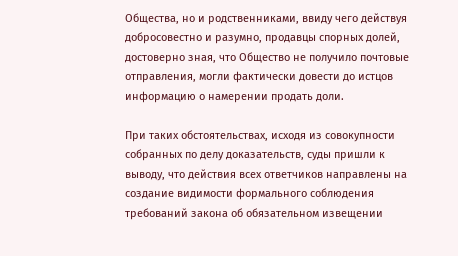Общества, но и родственниками, ввиду чего действуя добросовестно и разумно, продавцы спорных долей, достоверно зная, что Общество не получило почтовые отправления, могли фактически довести до истцов информацию о намерении продать доли.

При таких обстоятельствах, исходя из совокупности собранных по делу доказательств, суды пришли к выводу, что действия всех ответчиков направлены на создание видимости формального соблюдения требований закона об обязательном извещении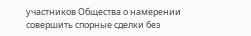участников Общества о намерении совершить спорные сделки без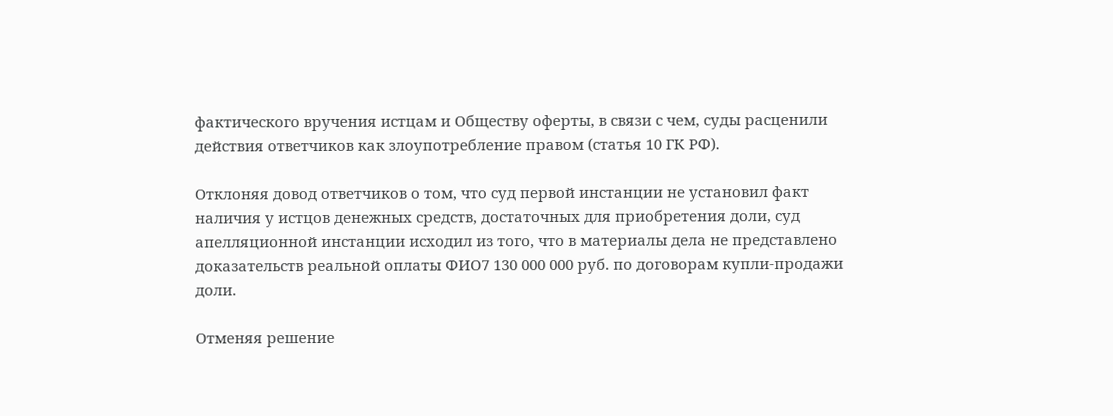фактического вручения истцам и Обществу оферты, в связи с чем, суды расценили действия ответчиков как злоупотребление правом (статья 10 ГК РФ).

Отклоняя довод ответчиков о том, что суд первой инстанции не установил факт наличия у истцов денежных средств, достаточных для приобретения доли, суд апелляционной инстанции исходил из того, что в материалы дела не представлено доказательств реальной оплаты ФИО7 130 000 000 руб. по договорам купли-продажи доли.

Отменяя решение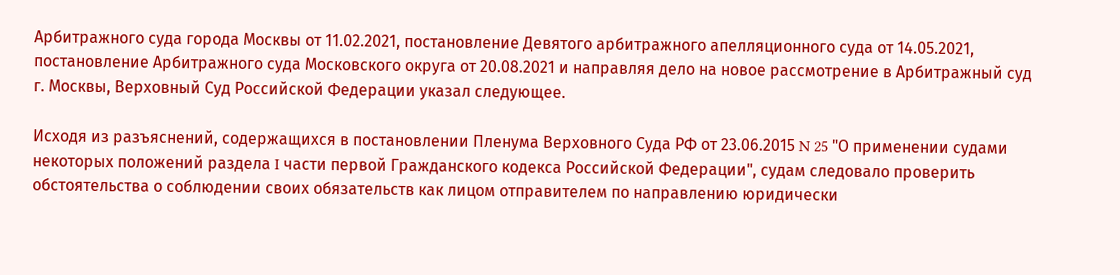Арбитражного суда города Москвы от 11.02.2021, постановление Девятого арбитражного апелляционного суда от 14.05.2021, постановление Арбитражного суда Московского округа от 20.08.2021 и направляя дело на новое рассмотрение в Арбитражный суд г. Москвы, Верховный Суд Российской Федерации указал следующее.

Исходя из разъяснений, содержащихся в постановлении Пленума Верховного Суда РФ от 23.06.2015 N 25 "О применении судами некоторых положений раздела I части первой Гражданского кодекса Российской Федерации", судам следовало проверить обстоятельства о соблюдении своих обязательств как лицом отправителем по направлению юридически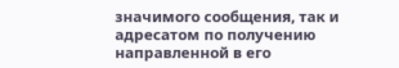значимого сообщения, так и адресатом по получению направленной в его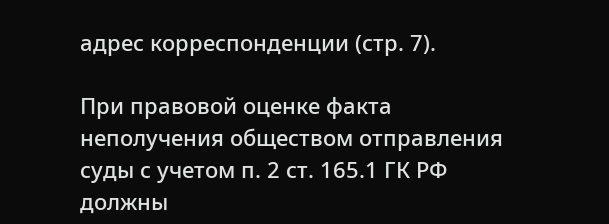адрес корреспонденции (стр. 7).

При правовой оценке факта неполучения обществом отправления суды с учетом п. 2 ст. 165.1 ГК РФ должны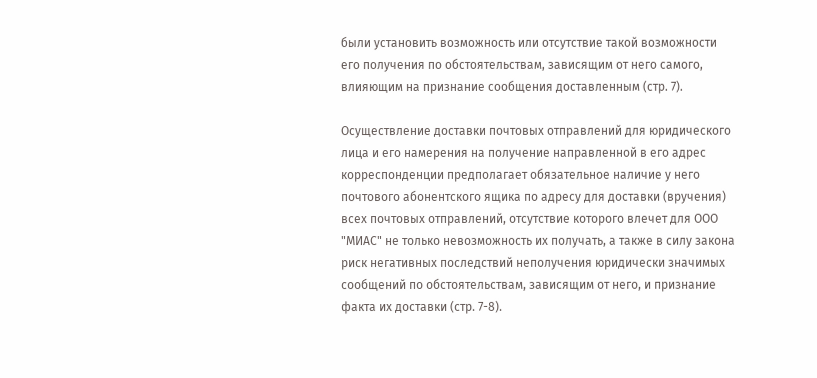были установить возможность или отсутствие такой возможности его получения по обстоятельствам, зависящим от него самого, влияющим на признание сообщения доставленным (стр. 7).

Осуществление доставки почтовых отправлений для юридического лица и его намерения на получение направленной в его адрес корреспонденции предполагает обязательное наличие у него почтового абонентского ящика по адресу для доставки (вручения) всех почтовых отправлений, отсутствие которого влечет для ООО "МИАС" не только невозможность их получать, а также в силу закона риск негативных последствий неполучения юридически значимых сообщений по обстоятельствам, зависящим от него, и признание факта их доставки (стр. 7-8).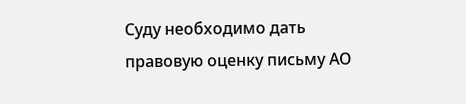Суду необходимо дать правовую оценку письму АО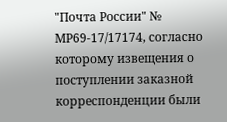"Почта России" № МР69-17/17174, согласно которому извещения о поступлении заказной корреспонденции были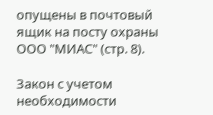опущены в почтовый ящик на посту охраны ООО "МИАС" (стр. 8).

Закон с учетом необходимости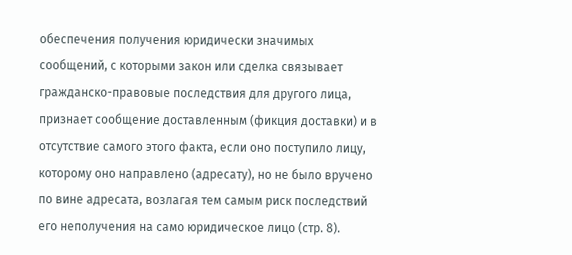обеспечения получения юридически значимых сообщений, с которыми закон или сделка связывает гражданско-правовые последствия для другого лица, признает сообщение доставленным (фикция доставки) и в отсутствие самого этого факта, если оно поступило лицу, которому оно направлено (адресату), но не было вручено по вине адресата, возлагая тем самым риск последствий его неполучения на само юридическое лицо (стр. 8).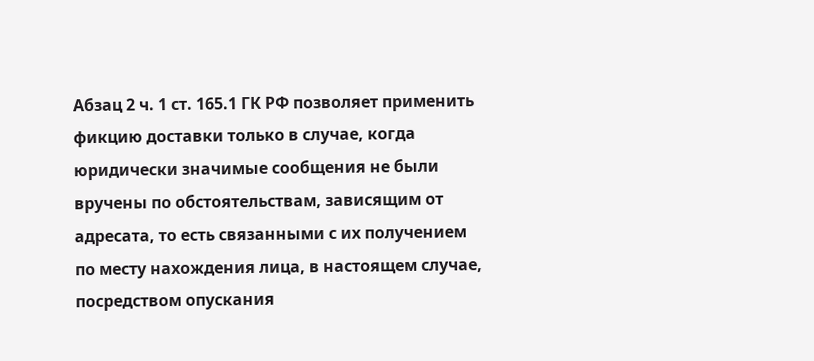Абзац 2 ч. 1 ст. 165.1 ГК РФ позволяет применить фикцию доставки только в случае, когда юридически значимые сообщения не были вручены по обстоятельствам, зависящим от адресата, то есть связанными с их получением по месту нахождения лица, в настоящем случае, посредством опускания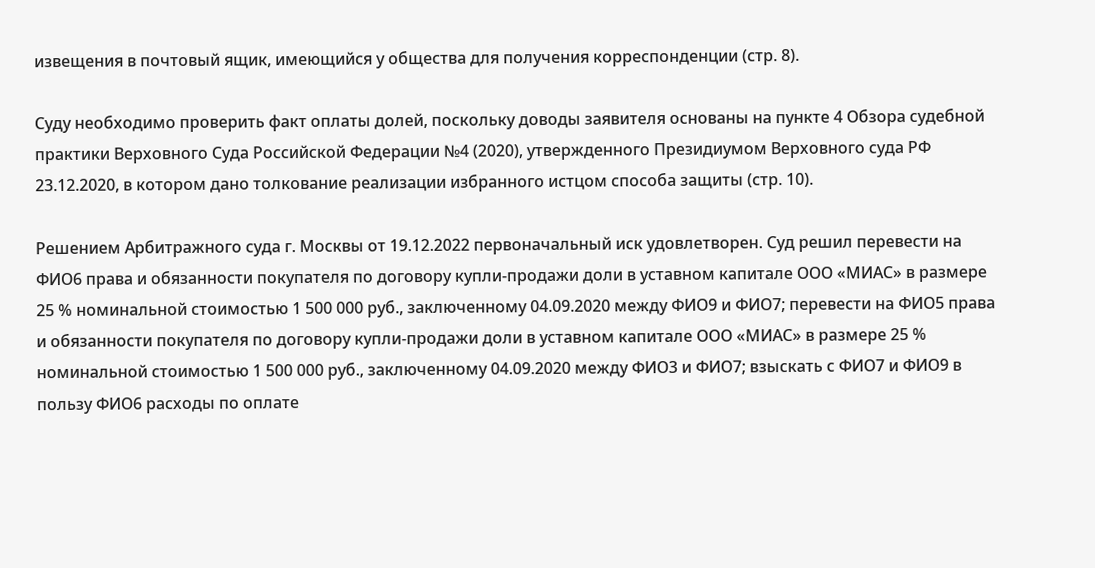извещения в почтовый ящик, имеющийся у общества для получения корреспонденции (стр. 8).

Суду необходимо проверить факт оплаты долей, поскольку доводы заявителя основаны на пункте 4 Обзора судебной практики Верховного Суда Российской Федерации №4 (2020), утвержденного Президиумом Верховного суда РФ 23.12.2020, в котором дано толкование реализации избранного истцом способа защиты (стр. 10).

Решением Арбитражного суда г. Москвы от 19.12.2022 первоначальный иск удовлетворен. Суд решил перевести на ФИО6 права и обязанности покупателя по договору купли-продажи доли в уставном капитале ООО «МИАС» в размере 25 % номинальной стоимостью 1 500 000 руб., заключенному 04.09.2020 между ФИО9 и ФИО7; перевести на ФИО5 права и обязанности покупателя по договору купли-продажи доли в уставном капитале ООО «МИАС» в размере 25 % номинальной стоимостью 1 500 000 руб., заключенному 04.09.2020 между ФИО3 и ФИО7; взыскать с ФИО7 и ФИО9 в пользу ФИО6 расходы по оплате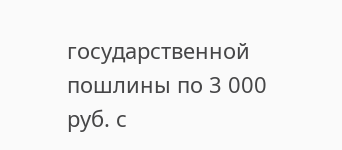государственной пошлины по 3 000 руб. с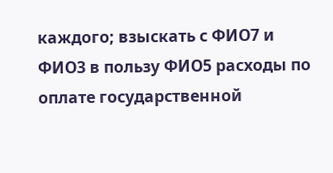каждого; взыскать с ФИО7 и ФИО3 в пользу ФИО5 расходы по оплате государственной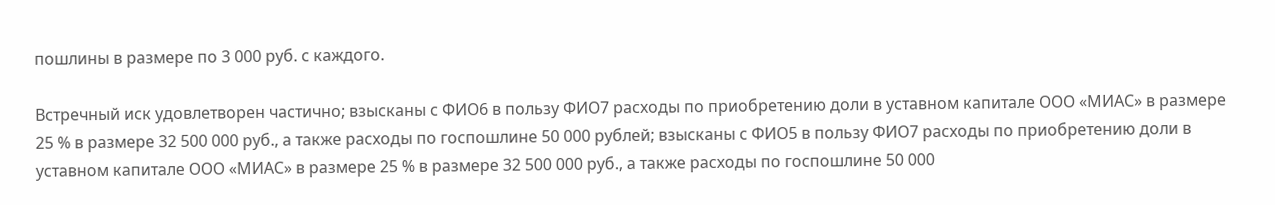пошлины в размере по 3 000 руб. с каждого.

Встречный иск удовлетворен частично; взысканы с ФИО6 в пользу ФИО7 расходы по приобретению доли в уставном капитале ООО «МИАС» в размере 25 % в размере 32 500 000 руб., а также расходы по госпошлине 50 000 рублей; взысканы с ФИО5 в пользу ФИО7 расходы по приобретению доли в уставном капитале ООО «МИАС» в размере 25 % в размере 32 500 000 руб., а также расходы по госпошлине 50 000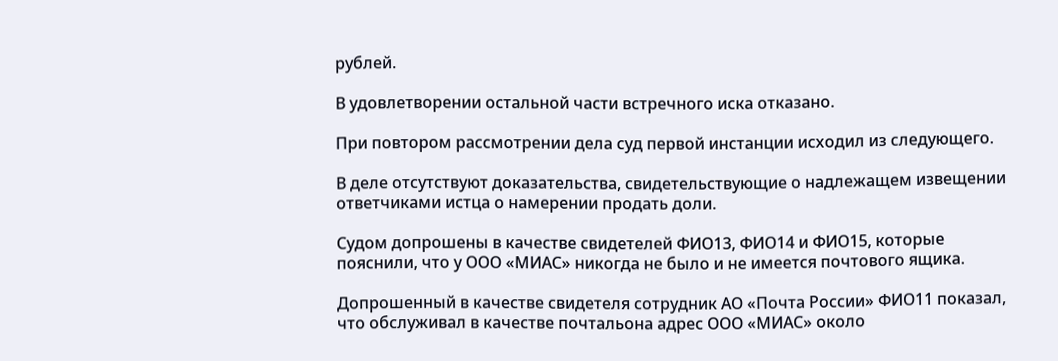рублей.

В удовлетворении остальной части встречного иска отказано.

При повтором рассмотрении дела суд первой инстанции исходил из следующего.

В деле отсутствуют доказательства, свидетельствующие о надлежащем извещении ответчиками истца о намерении продать доли.

Судом допрошены в качестве свидетелей ФИО13, ФИО14 и ФИО15, которые пояснили, что у ООО «МИАС» никогда не было и не имеется почтового ящика.

Допрошенный в качестве свидетеля сотрудник АО «Почта России» ФИО11 показал, что обслуживал в качестве почтальона адрес ООО «МИАС» около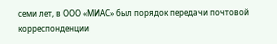семи лет, в ООО «МИАС» был порядок передачи почтовой корреспонденции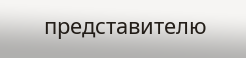представителю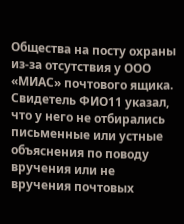Общества на посту охраны из-за отсутствия у ООО «МИАС» почтового ящика. Свидетель ФИО11 указал, что у него не отбирались письменные или устные объяснения по поводу вручения или не вручения почтовых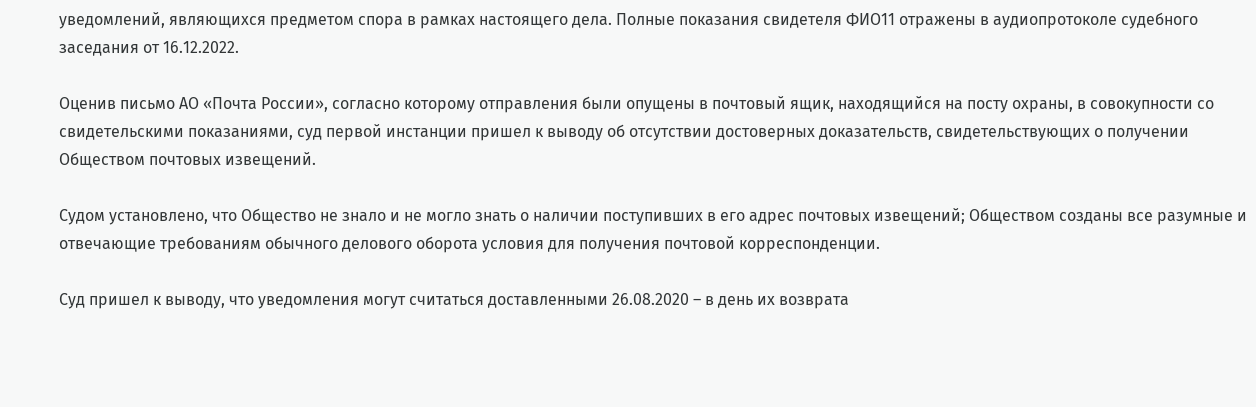уведомлений, являющихся предметом спора в рамках настоящего дела. Полные показания свидетеля ФИО11 отражены в аудиопротоколе судебного заседания от 16.12.2022.

Оценив письмо АО «Почта России», согласно которому отправления были опущены в почтовый ящик, находящийся на посту охраны, в совокупности со свидетельскими показаниями, суд первой инстанции пришел к выводу об отсутствии достоверных доказательств, свидетельствующих о получении Обществом почтовых извещений.

Судом установлено, что Общество не знало и не могло знать о наличии поступивших в его адрес почтовых извещений; Обществом созданы все разумные и отвечающие требованиям обычного делового оборота условия для получения почтовой корреспонденции.

Суд пришел к выводу, что уведомления могут считаться доставленными 26.08.2020 – в день их возврата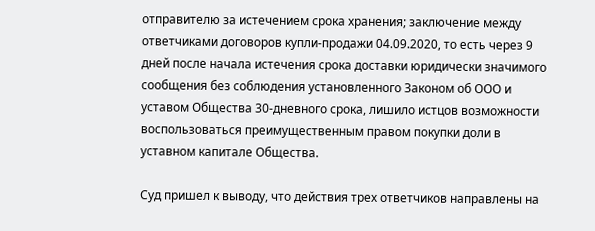отправителю за истечением срока хранения; заключение между ответчиками договоров купли-продажи 04.09.2020, то есть через 9 дней после начала истечения срока доставки юридически значимого сообщения без соблюдения установленного Законом об ООО и уставом Общества 30-дневного срока, лишило истцов возможности воспользоваться преимущественным правом покупки доли в уставном капитале Общества.

Суд пришел к выводу, что действия трех ответчиков направлены на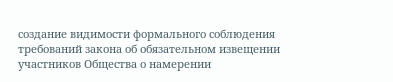создание видимости формального соблюдения требований закона об обязательном извещении участников Общества о намерении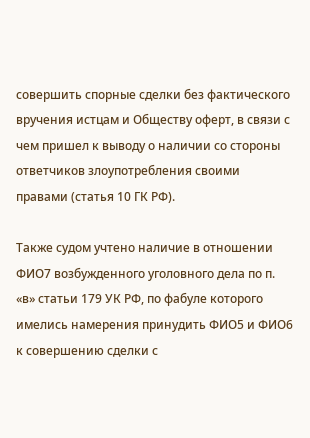совершить спорные сделки без фактического вручения истцам и Обществу оферт, в связи с чем пришел к выводу о наличии со стороны ответчиков злоупотребления своими правами (статья 10 ГК РФ).

Также судом учтено наличие в отношении ФИО7 возбужденного уголовного дела по п. «в» статьи 179 УК РФ, по фабуле которого имелись намерения принудить ФИО5 и ФИО6 к совершению сделки с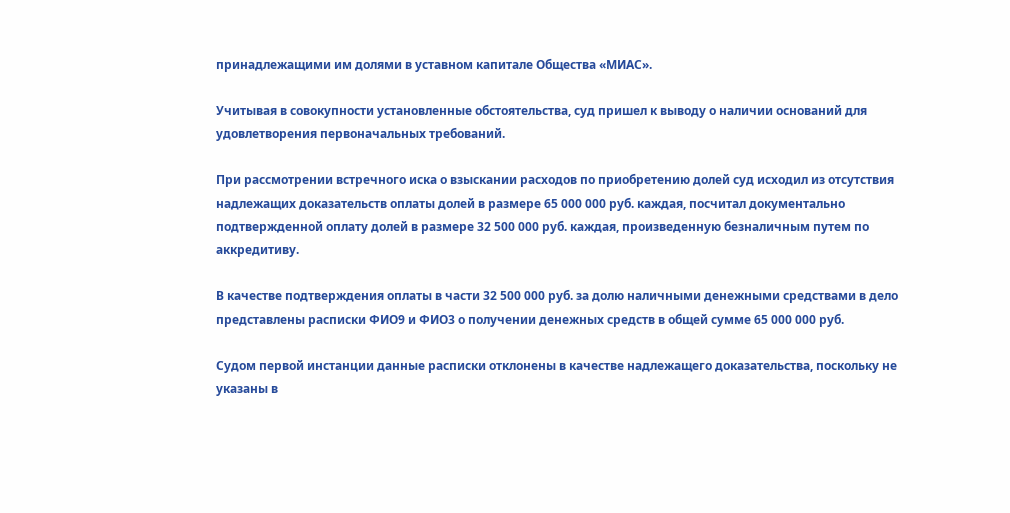принадлежащими им долями в уставном капитале Общества «МИАС».

Учитывая в совокупности установленные обстоятельства, суд пришел к выводу о наличии оснований для удовлетворения первоначальных требований.

При рассмотрении встречного иска о взыскании расходов по приобретению долей суд исходил из отсутствия надлежащих доказательств оплаты долей в размере 65 000 000 руб. каждая, посчитал документально подтвержденной оплату долей в размере 32 500 000 руб. каждая, произведенную безналичным путем по аккредитиву.

В качестве подтверждения оплаты в части 32 500 000 руб. за долю наличными денежными средствами в дело представлены расписки ФИО9 и ФИО3 о получении денежных средств в общей сумме 65 000 000 руб.

Судом первой инстанции данные расписки отклонены в качестве надлежащего доказательства, поскольку не указаны в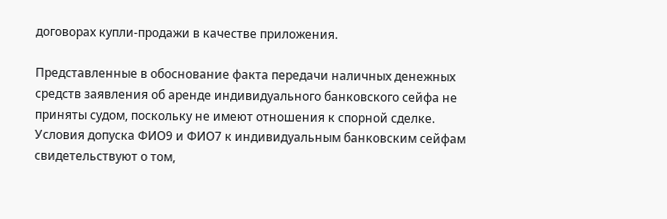договорах купли-продажи в качестве приложения.

Представленные в обоснование факта передачи наличных денежных средств заявления об аренде индивидуального банковского сейфа не приняты судом, поскольку не имеют отношения к спорной сделке. Условия допуска ФИО9 и ФИО7 к индивидуальным банковским сейфам свидетельствуют о том,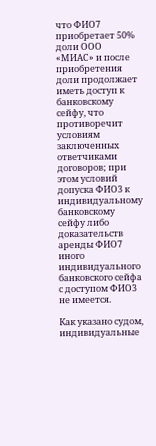что ФИО7 приобретает 50% доли ООО «МИАС» и после приобретения доли продолжает иметь доступ к банковскому сейфу, что противоречит условиям заключенных ответчиками договоров; при этом условий допуска ФИО3 к индивидуальному банковскому сейфу либо доказательств аренды ФИО7 иного индивидуального банковского сейфа с доступом ФИО3 не имеется.

Как указано судом, индивидуальные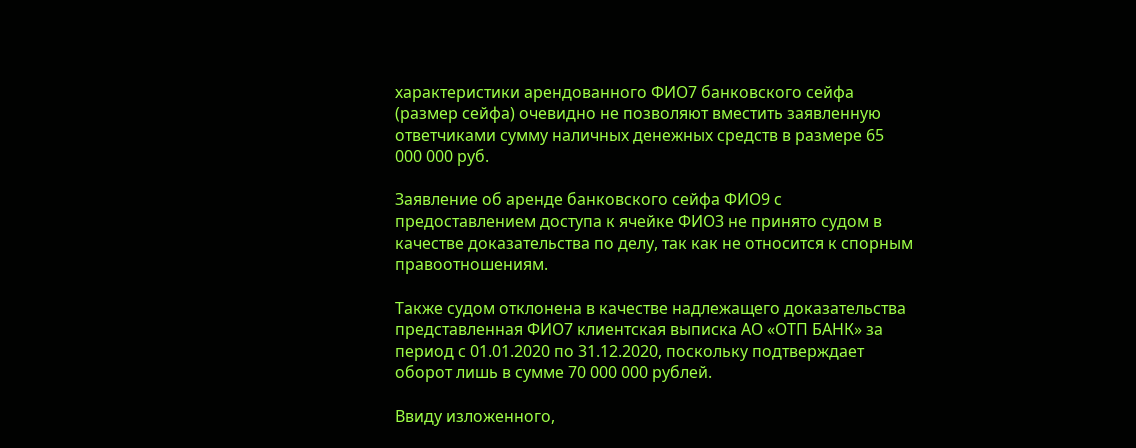характеристики арендованного ФИО7 банковского сейфа (размер сейфа) очевидно не позволяют вместить заявленную ответчиками сумму наличных денежных средств в размере 65 000 000 руб.

Заявление об аренде банковского сейфа ФИО9 с предоставлением доступа к ячейке ФИО3 не принято судом в качестве доказательства по делу, так как не относится к спорным правоотношениям.

Также судом отклонена в качестве надлежащего доказательства представленная ФИО7 клиентская выписка АО «ОТП БАНК» за период с 01.01.2020 по 31.12.2020, поскольку подтверждает оборот лишь в сумме 70 000 000 рублей.

Ввиду изложенного,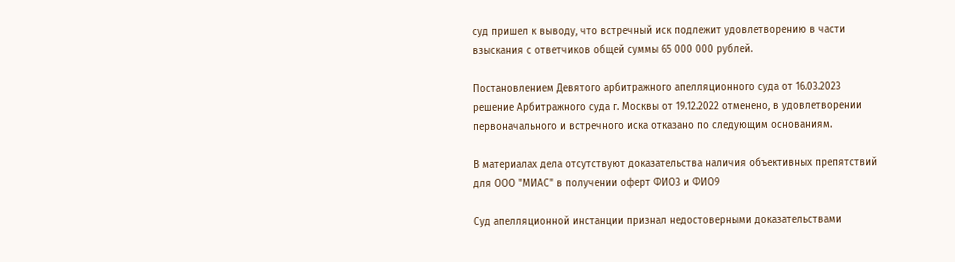суд пришел к выводу, что встречный иск подлежит удовлетворению в части взыскания с ответчиков общей суммы 65 000 000 рублей.

Постановлением Девятого арбитражного апелляционного суда от 16.03.2023 решение Арбитражного суда г. Москвы от 19.12.2022 отменено, в удовлетворении первоначального и встречного иска отказано по следующим основаниям.

В материалах дела отсутствуют доказательства наличия объективных препятствий для ООО "МИАС" в получении оферт ФИО3 и ФИО9

Суд апелляционной инстанции признал недостоверными доказательствами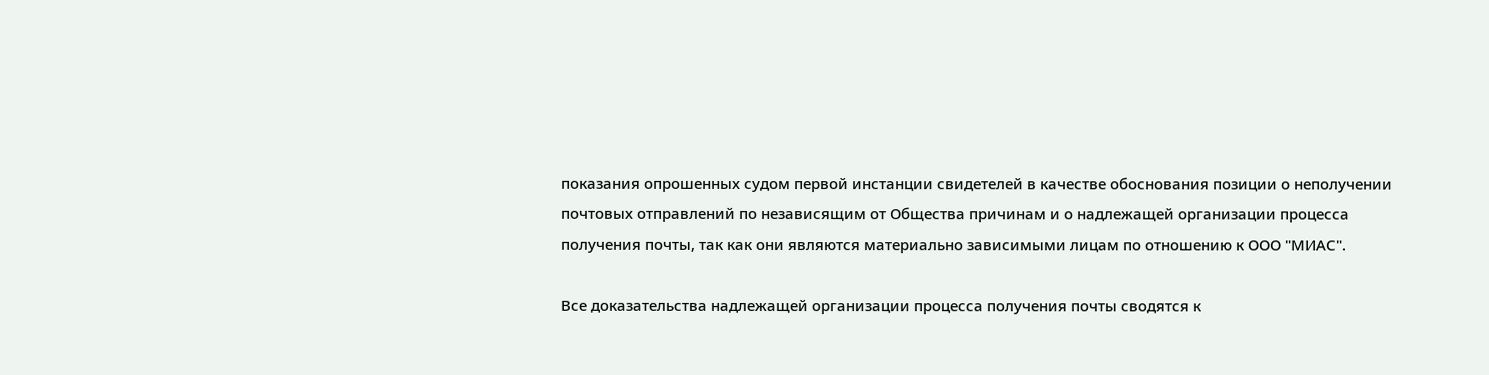показания опрошенных судом первой инстанции свидетелей в качестве обоснования позиции о неполучении почтовых отправлений по независящим от Общества причинам и о надлежащей организации процесса получения почты, так как они являются материально зависимыми лицам по отношению к ООО "МИАС".

Все доказательства надлежащей организации процесса получения почты сводятся к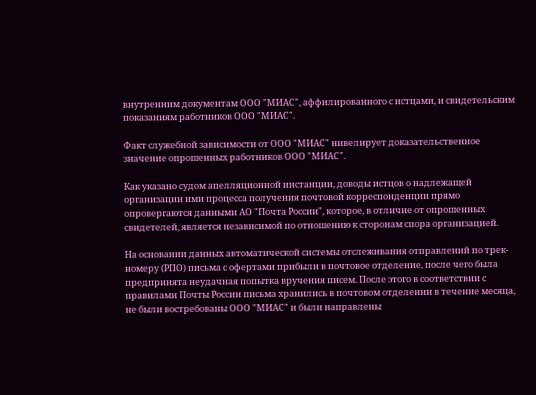внутренним документам ООО "МИАС", аффилированного с истцами, и свидетельским показаниям работников ООО "МИАС".

Факт служебной зависимости от ООО "МИАС" нивелирует доказательственное значение опрошенных работников ООО "МИАС".

Как указано судом апелляционной инстанции, доводы истцов о надлежащей организации ими процесса получения почтовой корреспонденции прямо опровергаются данными АО "Почта России", которое, в отличие от опрошенных свидетелей, является независимой по отношению к сторонам спора организацией.

На основании данных автоматической системы отслеживания отправлений по трек-номеру (РПО) письма с офертами прибыли в почтовое отделение, после чего была предпринята неудачная попытка вручения писем. После этого в соответствии с правилами Почты России письма хранились в почтовом отделении в течение месяца, не были востребованы ООО "МИАС" и были направлены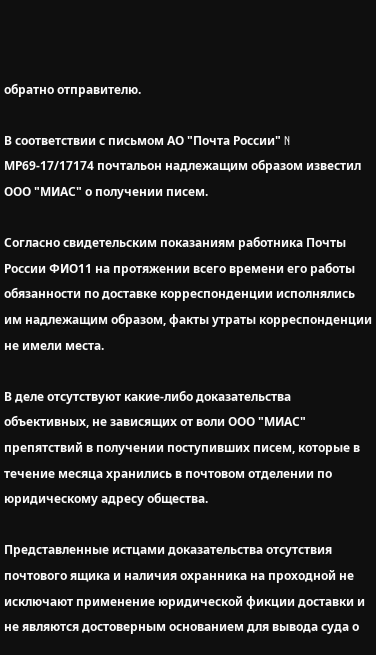обратно отправителю.

В соответствии с письмом АО "Почта России" N МР69-17/17174 почтальон надлежащим образом известил ООО "МИАС" о получении писем.

Согласно свидетельским показаниям работника Почты России ФИО11 на протяжении всего времени его работы обязанности по доставке корреспонденции исполнялись им надлежащим образом, факты утраты корреспонденции не имели места.

В деле отсутствуют какие-либо доказательства объективных, не зависящих от воли ООО "МИАС" препятствий в получении поступивших писем, которые в течение месяца хранились в почтовом отделении по юридическому адресу общества.

Представленные истцами доказательства отсутствия почтового ящика и наличия охранника на проходной не исключают применение юридической фикции доставки и не являются достоверным основанием для вывода суда о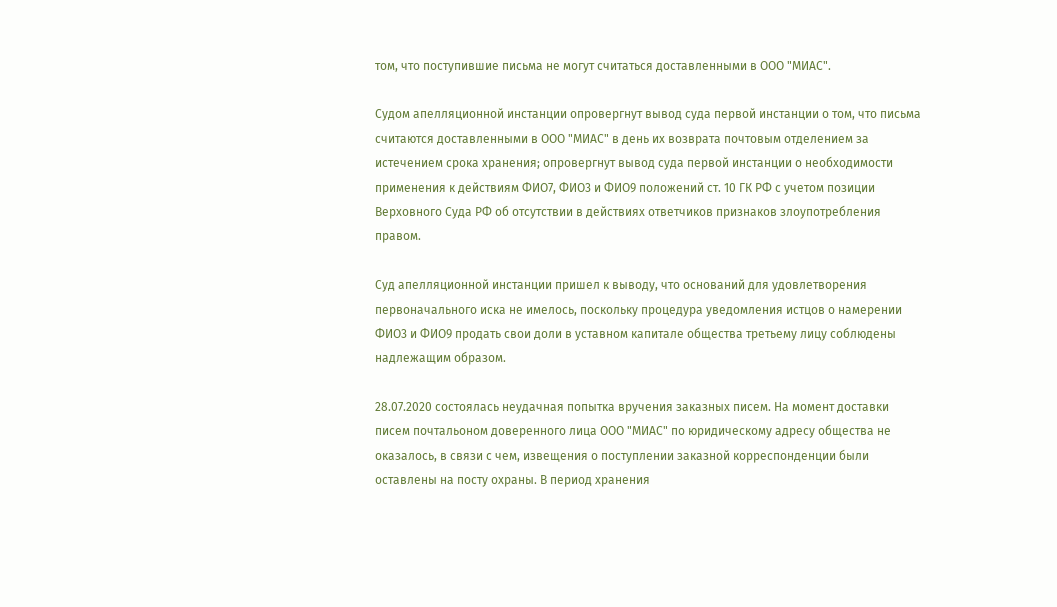том, что поступившие письма не могут считаться доставленными в ООО "МИАС".

Судом апелляционной инстанции опровергнут вывод суда первой инстанции о том, что письма считаются доставленными в ООО "МИАС" в день их возврата почтовым отделением за истечением срока хранения; опровергнут вывод суда первой инстанции о необходимости применения к действиям ФИО7, ФИО3 и ФИО9 положений ст. 10 ГК РФ с учетом позиции Верховного Суда РФ об отсутствии в действиях ответчиков признаков злоупотребления правом.

Суд апелляционной инстанции пришел к выводу, что оснований для удовлетворения первоначального иска не имелось, поскольку процедура уведомления истцов о намерении ФИО3 и ФИО9 продать свои доли в уставном капитале общества третьему лицу соблюдены надлежащим образом.

28.07.2020 состоялась неудачная попытка вручения заказных писем. На момент доставки писем почтальоном доверенного лица ООО "МИАС" по юридическому адресу общества не оказалось, в связи с чем, извещения о поступлении заказной корреспонденции были оставлены на посту охраны. В период хранения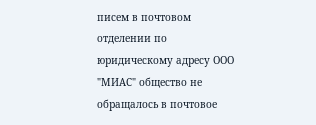писем в почтовом отделении по юридическому адресу ООО "МИАС" общество не обращалось в почтовое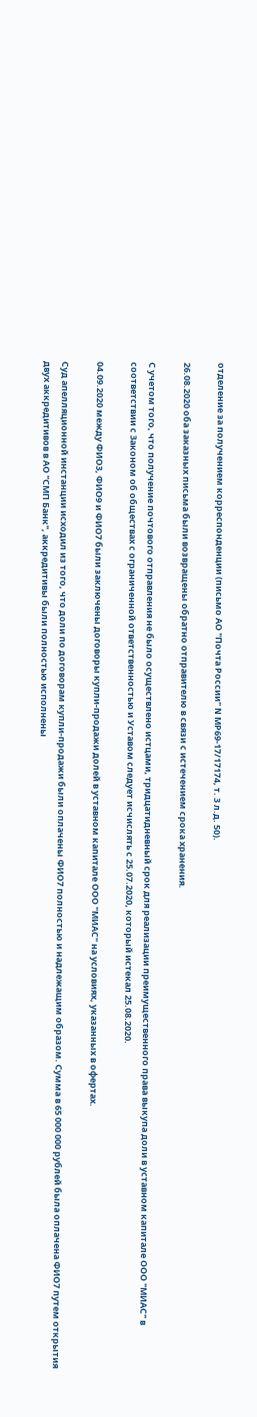отделение за получением корреспонденции (письмо АО "Почта России" N МР69-17/17174, т. 3 л.д. 50).

26.08.2020 оба заказных письма были возвращены обратно отправителю в связи с истечением срока хранения.

С учетом того, что получение почтового отправления не было осуществлено истцами, тридцатидневный срок для реализации преимущественного права выкупа доли в уставном капитале ООО "МИАС" в соответствии с Законом об обществах с ограниченной ответственностью и Уставом следует исчислять с 25.07.2020, который истекал 25.08.2020.

04.09.2020 между ФИО3, ФИО9 и ФИО7 были заключены договоры купли-продажи долей в уставном капитале ООО "МИАС" на условиях, указанных в офертах.

Суд апелляционной инстанции исходил из того, что доли по договорам купли-продажи были оплачены ФИО7 полностью и надлежащим образом. Сумма в 65 000 000 рублей была оплачена ФИО7 путем открытия двух аккредитивов в АО "СМП Банк", аккредитивы были полностью исполнены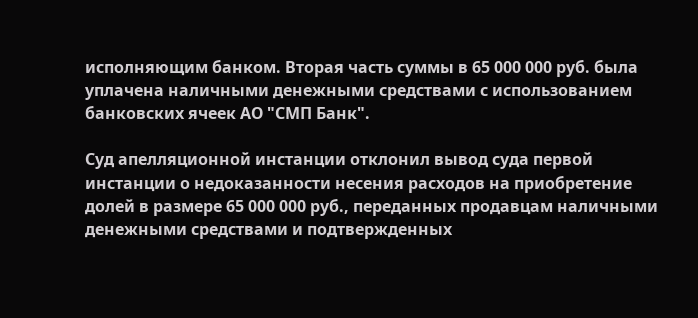исполняющим банком. Вторая часть суммы в 65 000 000 руб. была уплачена наличными денежными средствами с использованием банковских ячеек АО "СМП Банк".

Суд апелляционной инстанции отклонил вывод суда первой инстанции о недоказанности несения расходов на приобретение долей в размере 65 000 000 руб., переданных продавцам наличными денежными средствами и подтвержденных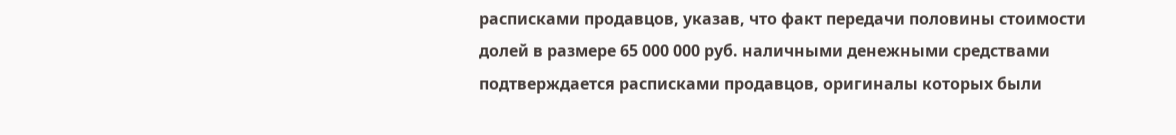расписками продавцов, указав, что факт передачи половины стоимости долей в размере 65 000 000 руб. наличными денежными средствами подтверждается расписками продавцов, оригиналы которых были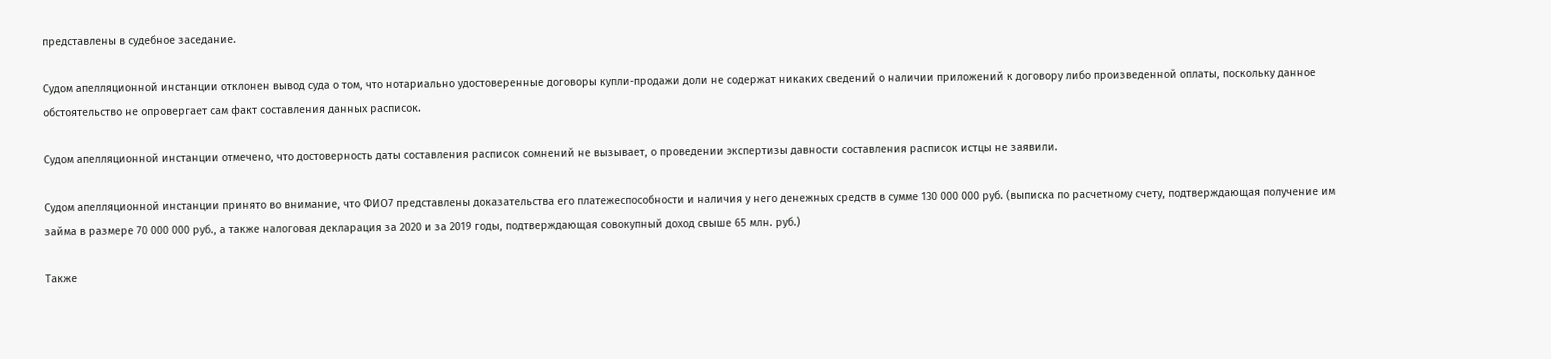представлены в судебное заседание.

Судом апелляционной инстанции отклонен вывод суда о том, что нотариально удостоверенные договоры купли-продажи доли не содержат никаких сведений о наличии приложений к договору либо произведенной оплаты, поскольку данное обстоятельство не опровергает сам факт составления данных расписок.

Судом апелляционной инстанции отмечено, что достоверность даты составления расписок сомнений не вызывает, о проведении экспертизы давности составления расписок истцы не заявили.

Судом апелляционной инстанции принято во внимание, что ФИО7 представлены доказательства его платежеспособности и наличия у него денежных средств в сумме 130 000 000 руб. (выписка по расчетному счету, подтверждающая получение им займа в размере 70 000 000 руб., а также налоговая декларация за 2020 и за 2019 годы, подтверждающая совокупный доход свыше 65 млн. руб.)

Также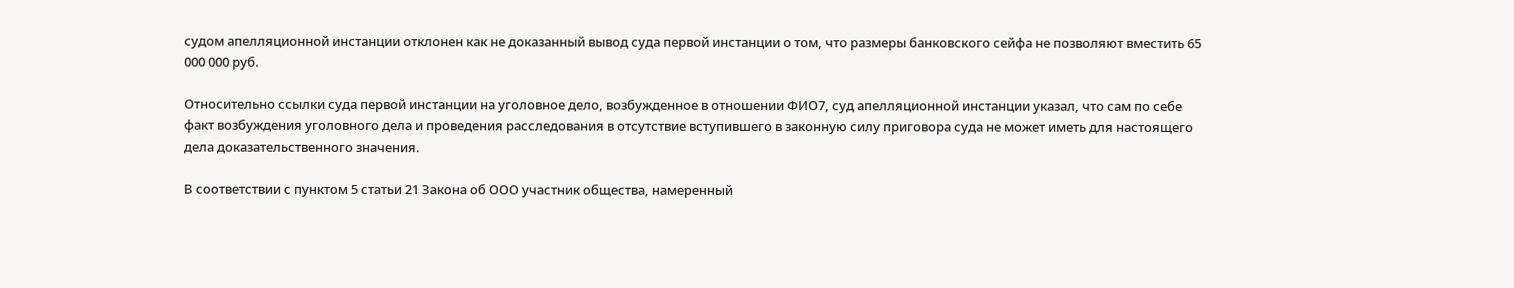судом апелляционной инстанции отклонен как не доказанный вывод суда первой инстанции о том, что размеры банковского сейфа не позволяют вместить 65 000 000 руб.

Относительно ссылки суда первой инстанции на уголовное дело, возбужденное в отношении ФИО7, суд апелляционной инстанции указал, что сам по себе факт возбуждения уголовного дела и проведения расследования в отсутствие вступившего в законную силу приговора суда не может иметь для настоящего дела доказательственного значения.

В соответствии с пунктом 5 статьи 21 Закона об ООО участник общества, намеренный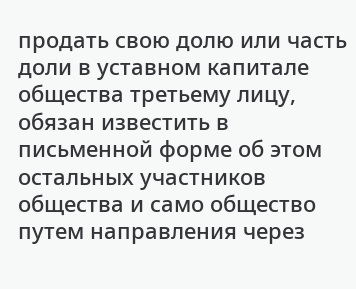продать свою долю или часть доли в уставном капитале общества третьему лицу, обязан известить в письменной форме об этом остальных участников общества и само общество путем направления через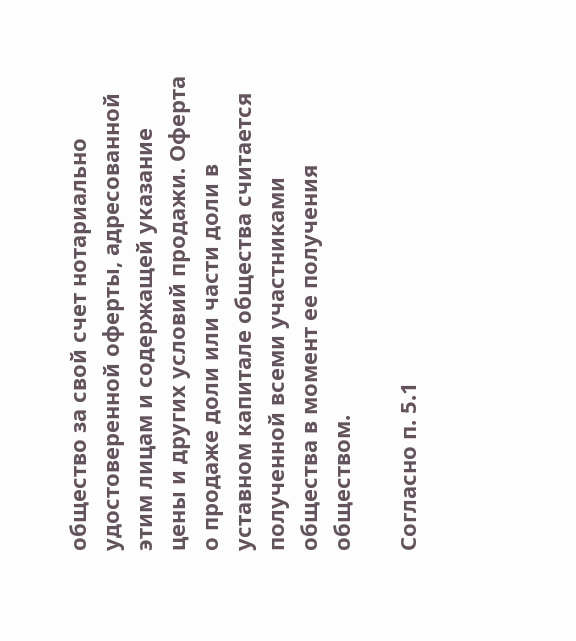общество за свой счет нотариально удостоверенной оферты, адресованной этим лицам и содержащей указание цены и других условий продажи. Оферта о продаже доли или части доли в уставном капитале общества считается полученной всеми участниками общества в момент ее получения обществом.

Согласно п. 5.1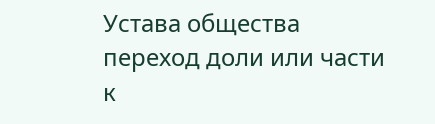Устава общества переход доли или части к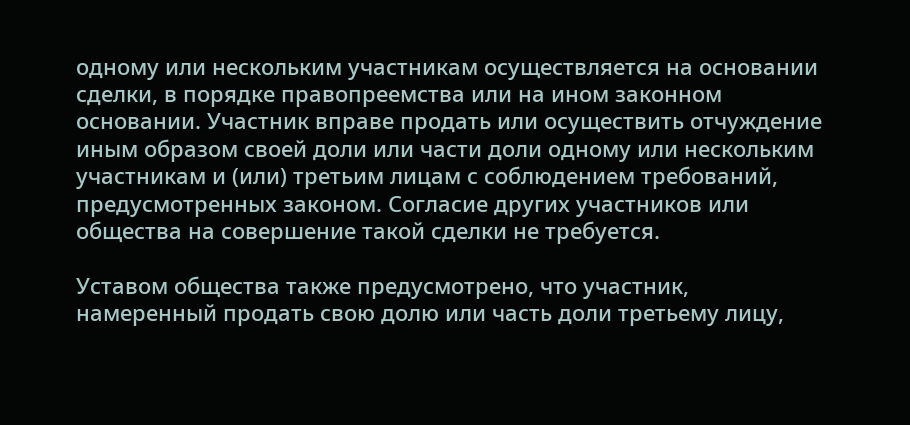одному или нескольким участникам осуществляется на основании сделки, в порядке правопреемства или на ином законном основании. Участник вправе продать или осуществить отчуждение иным образом своей доли или части доли одному или нескольким участникам и (или) третьим лицам с соблюдением требований, предусмотренных законом. Согласие других участников или общества на совершение такой сделки не требуется.

Уставом общества также предусмотрено, что участник, намеренный продать свою долю или часть доли третьему лицу,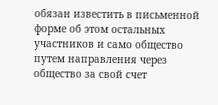обязан известить в письменной форме об этом остальных участников и само общество путем направления через общество за свой счет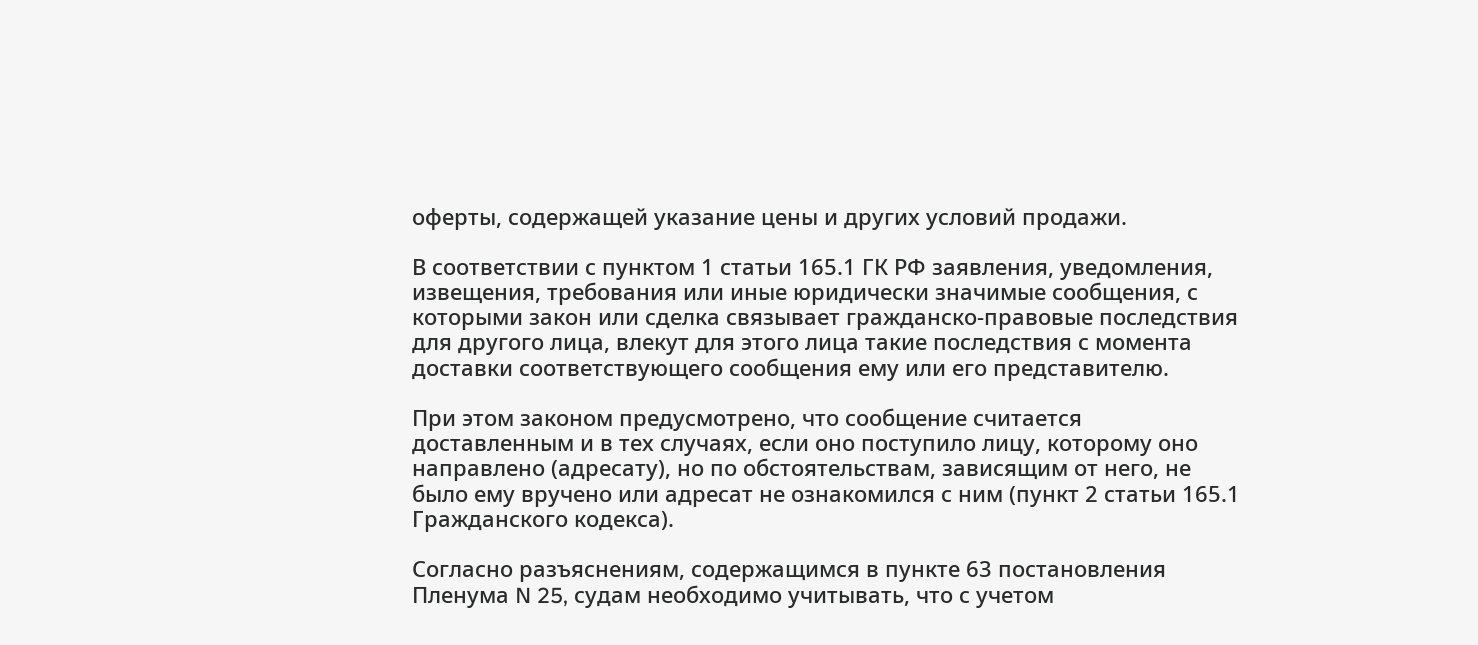оферты, содержащей указание цены и других условий продажи.

В соответствии с пунктом 1 статьи 165.1 ГК РФ заявления, уведомления, извещения, требования или иные юридически значимые сообщения, с которыми закон или сделка связывает гражданско-правовые последствия для другого лица, влекут для этого лица такие последствия с момента доставки соответствующего сообщения ему или его представителю.

При этом законом предусмотрено, что сообщение считается доставленным и в тех случаях, если оно поступило лицу, которому оно направлено (адресату), но по обстоятельствам, зависящим от него, не было ему вручено или адресат не ознакомился с ним (пункт 2 статьи 165.1 Гражданского кодекса).

Согласно разъяснениям, содержащимся в пункте 63 постановления Пленума N 25, судам необходимо учитывать, что с учетом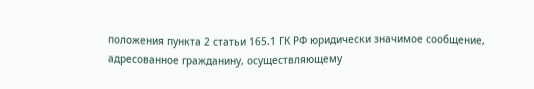положения пункта 2 статьи 165.1 ГК РФ юридически значимое сообщение, адресованное гражданину, осуществляющему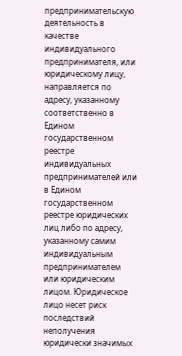предпринимательскую деятельность в качестве индивидуального предпринимателя, или юридическому лицу, направляется по адресу, указанному соответственно в Едином государственном реестре индивидуальных предпринимателей или в Едином государственном реестре юридических лиц либо по адресу, указанному самим индивидуальным предпринимателем или юридическим лицом. Юридическое лицо несет риск последствий неполучения юридически значимых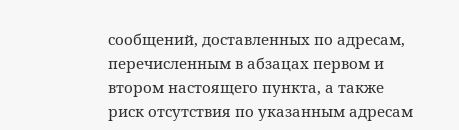сообщений, доставленных по адресам, перечисленным в абзацах первом и втором настоящего пункта, а также риск отсутствия по указанным адресам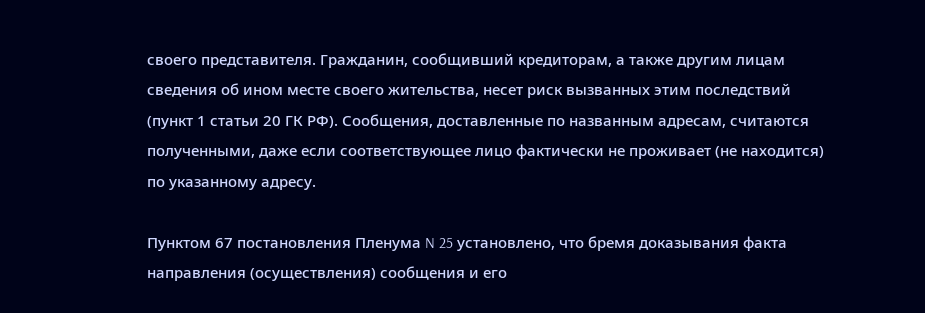своего представителя. Гражданин, сообщивший кредиторам, а также другим лицам сведения об ином месте своего жительства, несет риск вызванных этим последствий (пункт 1 статьи 20 ГК РФ). Сообщения, доставленные по названным адресам, считаются полученными, даже если соответствующее лицо фактически не проживает (не находится) по указанному адресу.

Пунктом 67 постановления Пленума N 25 установлено, что бремя доказывания факта направления (осуществления) сообщения и его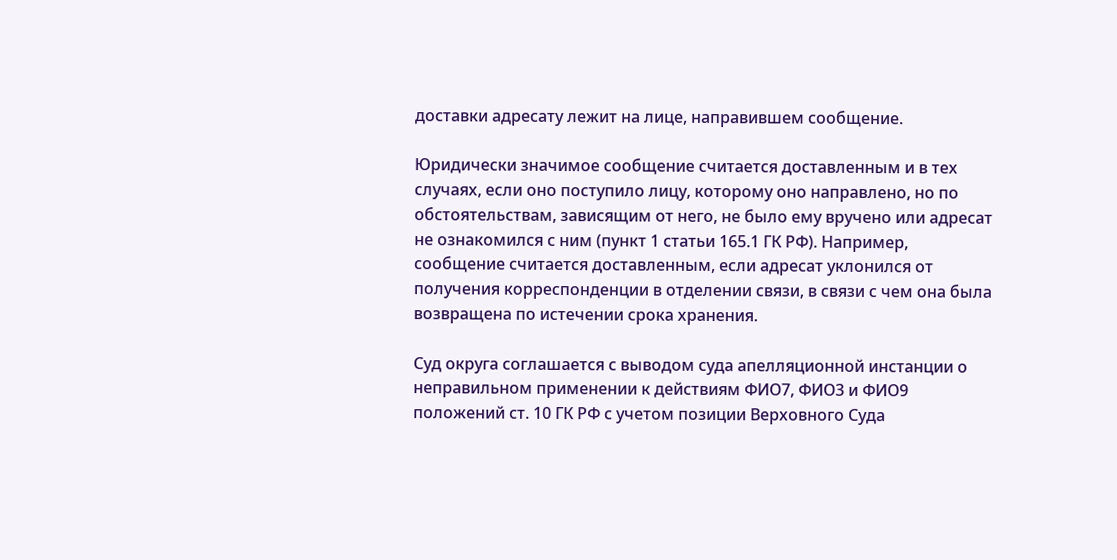доставки адресату лежит на лице, направившем сообщение.

Юридически значимое сообщение считается доставленным и в тех случаях, если оно поступило лицу, которому оно направлено, но по обстоятельствам, зависящим от него, не было ему вручено или адресат не ознакомился с ним (пункт 1 статьи 165.1 ГК РФ). Например, сообщение считается доставленным, если адресат уклонился от получения корреспонденции в отделении связи, в связи с чем она была возвращена по истечении срока хранения.

Суд округа соглашается с выводом суда апелляционной инстанции о неправильном применении к действиям ФИО7, ФИО3 и ФИО9 положений ст. 10 ГК РФ с учетом позиции Верховного Суда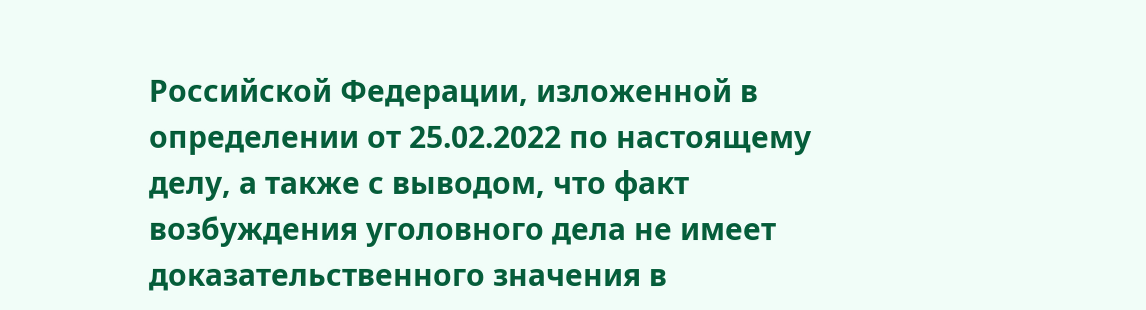Российской Федерации, изложенной в определении от 25.02.2022 по настоящему делу, а также с выводом, что факт возбуждения уголовного дела не имеет доказательственного значения в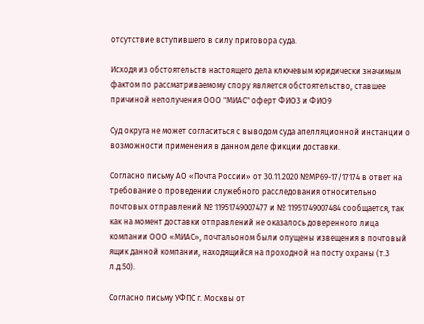отсутствие вступившего в силу приговора суда.

Исходя из обстоятельств настоящего дела ключевым юридически значимым фактом по рассматриваемому спору является обстоятельство, ставшее причиной неполучения ООО "МИАС" оферт ФИО3 и ФИО9

Суд округа не может согласиться с выводом суда апелляционной инстанции о возможности применения в данном деле фикции доставки.

Согласно письму АО «Почта России» от 30.11.2020 №МР69-17/17174 в ответ на требование о проведении служебного расследования относительно почтовых отправлений № 11951749007477 и № 11951749007484 сообщается, так как на момент доставки отправлений не оказалось доверенного лица компании ООО «МИАС», почтальоном были опущены извещения в почтовый ящик данной компании, находящийся на проходной на посту охраны (т.3 л.д.50).

Согласно письму УФПС г. Москвы от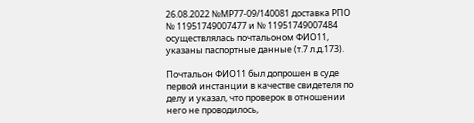26.08.2022 №МР77-09/140081 доставка РПО № 11951749007477 и № 11951749007484 осуществлялась почтальоном ФИО11, указаны паспортные данные (т.7 л.д.173).

Почтальон ФИО11 был допрошен в суде первой инстанции в качестве свидетеля по делу и указал, что проверок в отношении него не проводилось,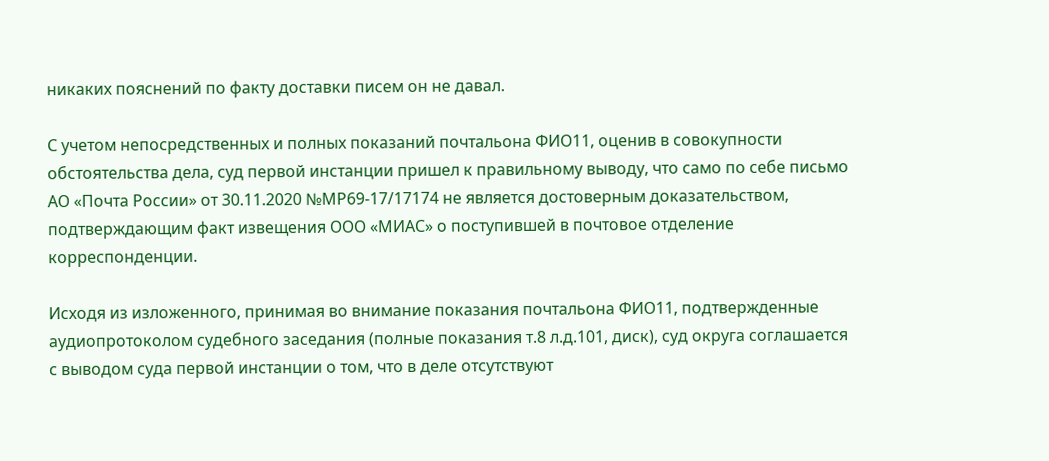никаких пояснений по факту доставки писем он не давал.

С учетом непосредственных и полных показаний почтальона ФИО11, оценив в совокупности обстоятельства дела, суд первой инстанции пришел к правильному выводу, что само по себе письмо АО «Почта России» от 30.11.2020 №МР69-17/17174 не является достоверным доказательством, подтверждающим факт извещения ООО «МИАС» о поступившей в почтовое отделение корреспонденции.

Исходя из изложенного, принимая во внимание показания почтальона ФИО11, подтвержденные аудиопротоколом судебного заседания (полные показания т.8 л.д.101, диск), суд округа соглашается с выводом суда первой инстанции о том, что в деле отсутствуют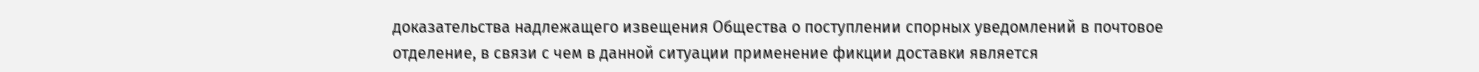доказательства надлежащего извещения Общества о поступлении спорных уведомлений в почтовое отделение, в связи с чем в данной ситуации применение фикции доставки является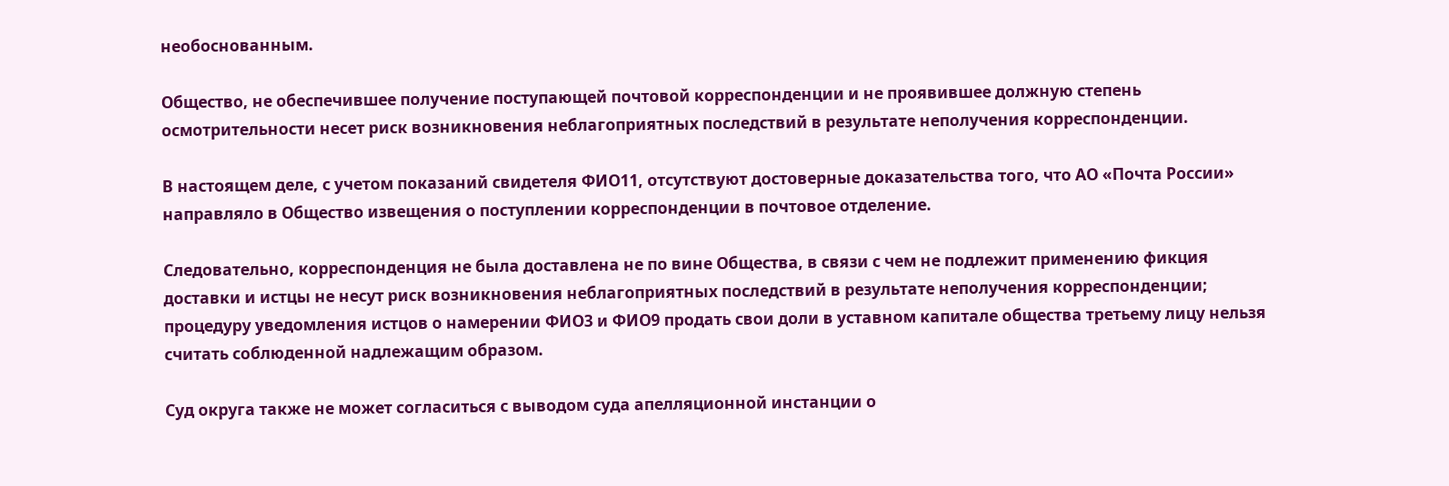необоснованным.

Общество, не обеспечившее получение поступающей почтовой корреспонденции и не проявившее должную степень осмотрительности несет риск возникновения неблагоприятных последствий в результате неполучения корреспонденции.

В настоящем деле, с учетом показаний свидетеля ФИО11, отсутствуют достоверные доказательства того, что АО «Почта России» направляло в Общество извещения о поступлении корреспонденции в почтовое отделение.

Следовательно, корреспонденция не была доставлена не по вине Общества, в связи с чем не подлежит применению фикция доставки и истцы не несут риск возникновения неблагоприятных последствий в результате неполучения корреспонденции; процедуру уведомления истцов о намерении ФИО3 и ФИО9 продать свои доли в уставном капитале общества третьему лицу нельзя считать соблюденной надлежащим образом.

Суд округа также не может согласиться с выводом суда апелляционной инстанции о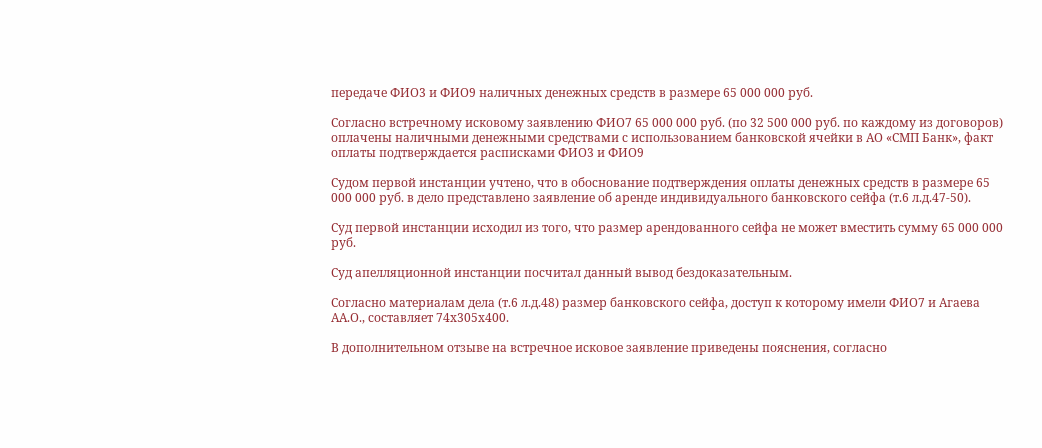передаче ФИО3 и ФИО9 наличных денежных средств в размере 65 000 000 руб.

Согласно встречному исковому заявлению ФИО7 65 000 000 руб. (по 32 500 000 руб. по каждому из договоров) оплачены наличными денежными средствами с использованием банковской ячейки в АО «СМП Банк», факт оплаты подтверждается расписками ФИО3 и ФИО9

Судом первой инстанции учтено, что в обоснование подтверждения оплаты денежных средств в размере 65 000 000 руб. в дело представлено заявление об аренде индивидуального банковского сейфа (т.6 л.д.47-50).

Суд первой инстанции исходил из того, что размер арендованного сейфа не может вместить сумму 65 000 000 руб.

Суд апелляционной инстанции посчитал данный вывод бездоказательным.

Согласно материалам дела (т.6 л.д.48) размер банковского сейфа, доступ к которому имели ФИО7 и Агаева АА.О., составляет 74х305х400.

В дополнительном отзыве на встречное исковое заявление приведены пояснения, согласно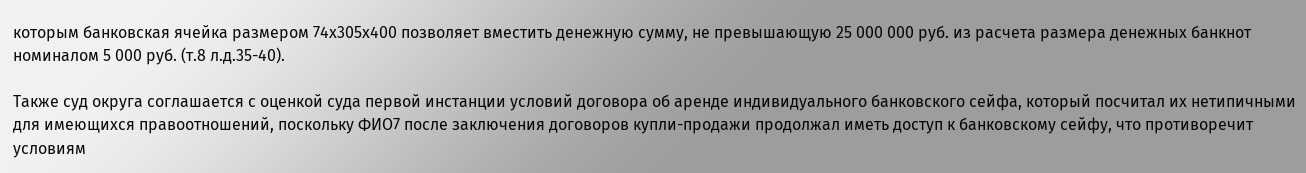которым банковская ячейка размером 74х305х400 позволяет вместить денежную сумму, не превышающую 25 000 000 руб. из расчета размера денежных банкнот номиналом 5 000 руб. (т.8 л.д.35-40).

Также суд округа соглашается с оценкой суда первой инстанции условий договора об аренде индивидуального банковского сейфа, который посчитал их нетипичными для имеющихся правоотношений, поскольку ФИО7 после заключения договоров купли-продажи продолжал иметь доступ к банковскому сейфу, что противоречит условиям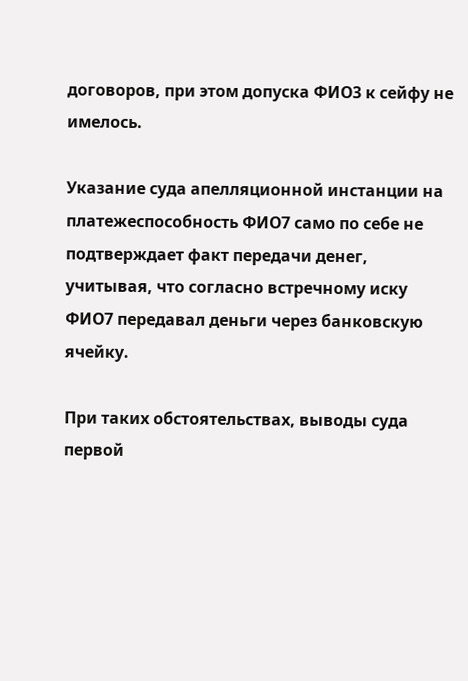договоров, при этом допуска ФИО3 к сейфу не имелось.

Указание суда апелляционной инстанции на платежеспособность ФИО7 само по себе не подтверждает факт передачи денег, учитывая, что согласно встречному иску ФИО7 передавал деньги через банковскую ячейку.

При таких обстоятельствах, выводы суда первой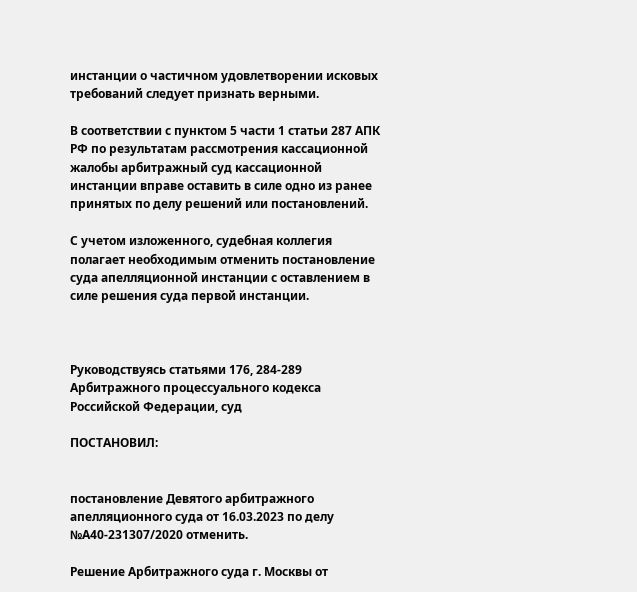инстанции о частичном удовлетворении исковых требований следует признать верными.

В соответствии с пунктом 5 части 1 статьи 287 АПК РФ по результатам рассмотрения кассационной жалобы арбитражный суд кассационной инстанции вправе оставить в силе одно из ранее принятых по делу решений или постановлений.

С учетом изложенного, судебная коллегия полагает необходимым отменить постановление суда апелляционной инстанции с оставлением в силе решения суда первой инстанции.



Руководствуясь статьями 176, 284-289 Арбитражного процессуального кодекса Российской Федерации, суд

ПОСТАНОВИЛ:


постановление Девятого арбитражного апелляционного суда от 16.03.2023 по делу №А40-231307/2020 отменить.

Решение Арбитражного суда г. Москвы от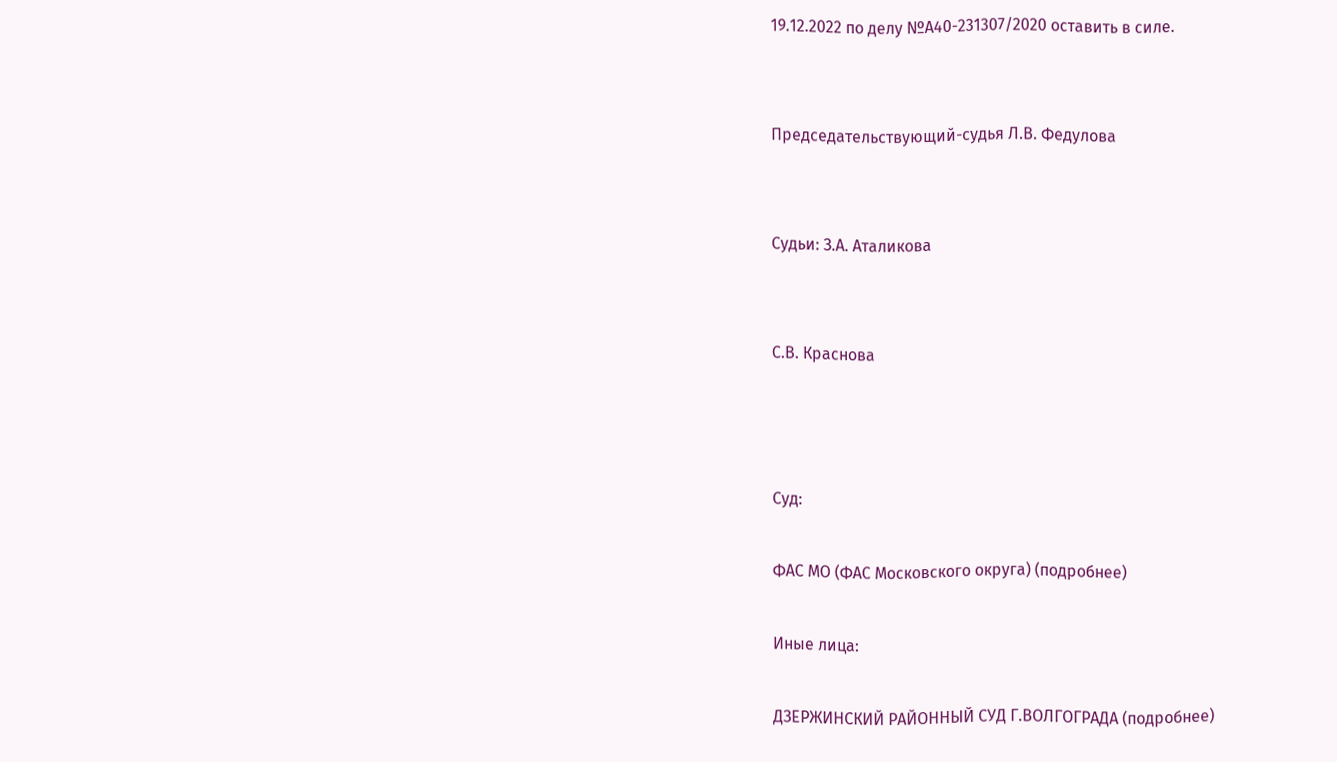19.12.2022 по делу №А40-231307/2020 оставить в силе.


Председательствующий-судья Л.В. Федулова


Судьи: З.А. Аталикова


С.В. Краснова



Суд:

ФАС МО (ФАС Московского округа) (подробнее)

Иные лица:

ДЗЕРЖИНСКИЙ РАЙОННЫЙ СУД Г.ВОЛГОГРАДА (подробнее)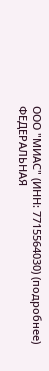ООО "МИАС" (ИНН: 7715564030) (подробнее)
ФЕДЕРАЛЬНАЯ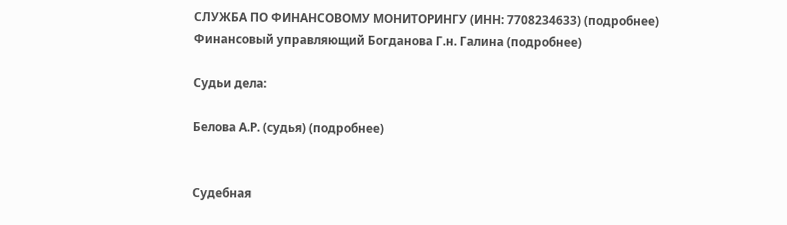СЛУЖБА ПО ФИНАНСОВОМУ МОНИТОРИНГУ (ИНН: 7708234633) (подробнее)
Финансовый управляющий Богданова Г.н. Галина (подробнее)

Судьи дела:

Белова А.Р. (судья) (подробнее)


Судебная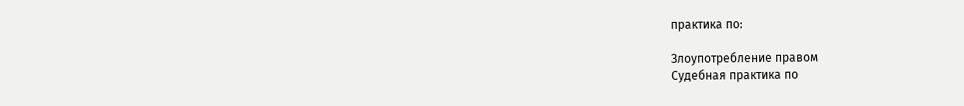практика по:

Злоупотребление правом
Судебная практика по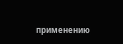применению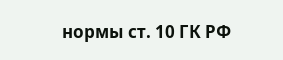нормы ст. 10 ГК РФ